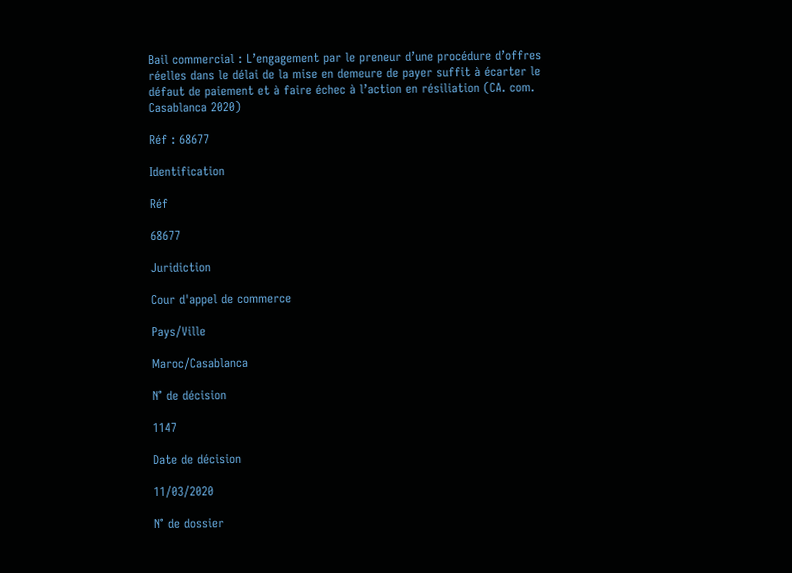Bail commercial : L’engagement par le preneur d’une procédure d’offres réelles dans le délai de la mise en demeure de payer suffit à écarter le défaut de paiement et à faire échec à l’action en résiliation (CA. com. Casablanca 2020)

Réf : 68677

Identification

Réf

68677

Juridiction

Cour d'appel de commerce

Pays/Ville

Maroc/Casablanca

N° de décision

1147

Date de décision

11/03/2020

N° de dossier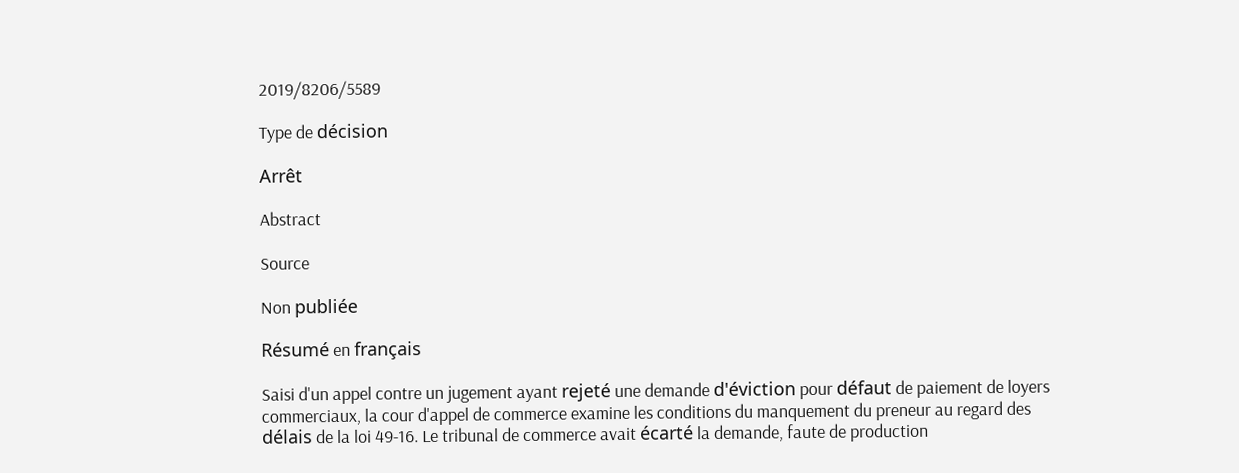2019/8206/5589

Type de décision

Arrêt

Abstract

Source

Non publiée

Résumé en français

Saisi d'un appel contre un jugement ayant rejeté une demande d'éviction pour défaut de paiement de loyers commerciaux, la cour d'appel de commerce examine les conditions du manquement du preneur au regard des délais de la loi 49-16. Le tribunal de commerce avait écarté la demande, faute de production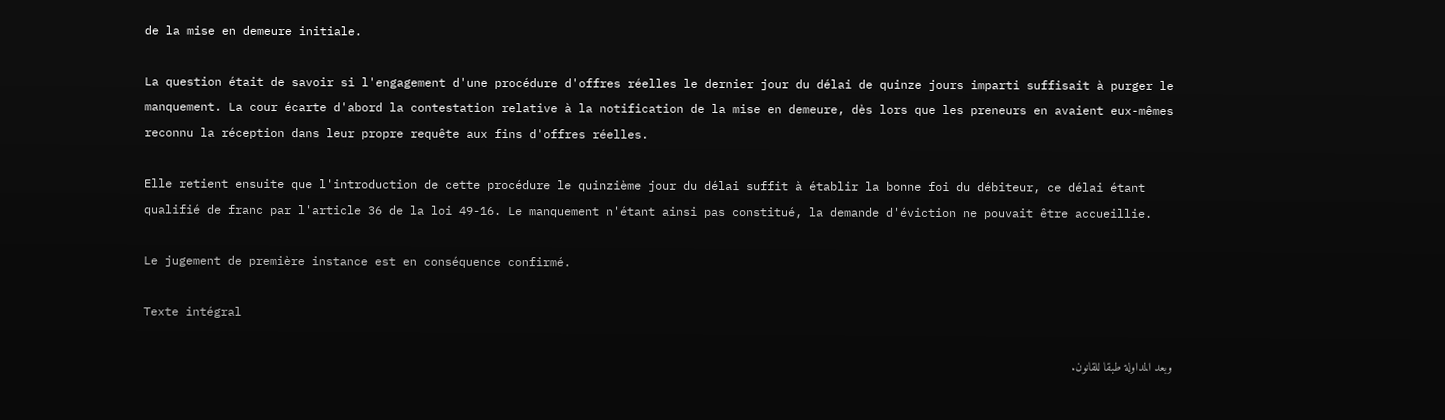de la mise en demeure initiale.

La question était de savoir si l'engagement d'une procédure d'offres réelles le dernier jour du délai de quinze jours imparti suffisait à purger le manquement. La cour écarte d'abord la contestation relative à la notification de la mise en demeure, dès lors que les preneurs en avaient eux-mêmes reconnu la réception dans leur propre requête aux fins d'offres réelles.

Elle retient ensuite que l'introduction de cette procédure le quinzième jour du délai suffit à établir la bonne foi du débiteur, ce délai étant qualifié de franc par l'article 36 de la loi 49-16. Le manquement n'étant ainsi pas constitué, la demande d'éviction ne pouvait être accueillie.

Le jugement de première instance est en conséquence confirmé.

Texte intégral

وبعد المداولة طبقا للقانون.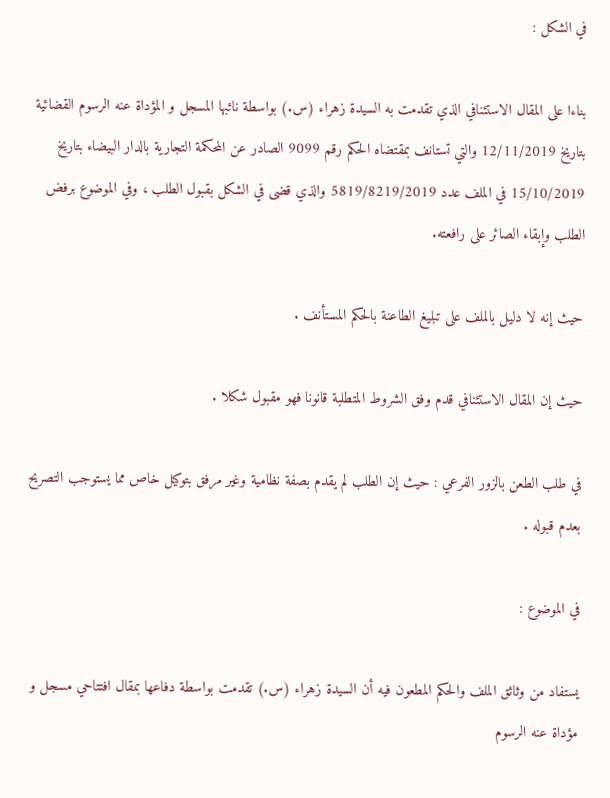في الشكل :

بناءا على المقال الاستئنافي الذي تقدمت به السيدة زهراء (س.) بواسطة نائبها المسجل و المؤداة عنه الرسوم القضائية بتاريخ 12/11/2019 والتي تستانف بمقتضاه الحكم رقم 9099 الصادر عن المحكمة التجارية بالدار البيضاء بتاريخ 15/10/2019 في الملف عدد 5819/8219/2019 والذي قضى في الشكل بقبول الطلب ، وفي الموضوع برفض الطلب وإبقاء الصائر على رافعته.

حيث إنه لا دليل بالملف على تبليغ الطاعنة بالحكم المستأنف .

حيث إن المقال الاستئنافي قدم وفق الشروط المتطلبة قانونا فهو مقبول شكلا .

في طلب الطعن بالزور الفرعي : حيث إن الطلب لم يقدم بصفة نظامية وغير مرفق بتوكيل خاص مما يستوجب التصريح بعدم قبوله .

في الموضوع :

يستفاد من وثائق الملف والحكم المطعون فيه أن السيدة زهراء (س.) تقدمت بواسطة دفاعها بمقال افتتاحي مسجل و مؤداة عنه الرسوم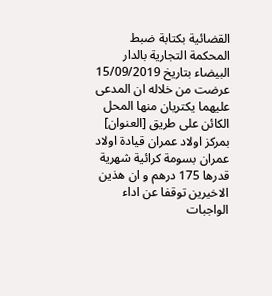القضائية بكتابة ضبط المحكمة التجارية بالدار البيضاء بتاريخ 15/09/2019 عرضت من خلاله ان المدعى عليهما يكتريان منها المحل الكائن على طريق [العنوان] بمركز اولاد عمران قيادة اولاد عمران بسومة كرائية شهرية قدرها 175 درهم و ان هذين الاخيرين توقفا عن اداء الواجبات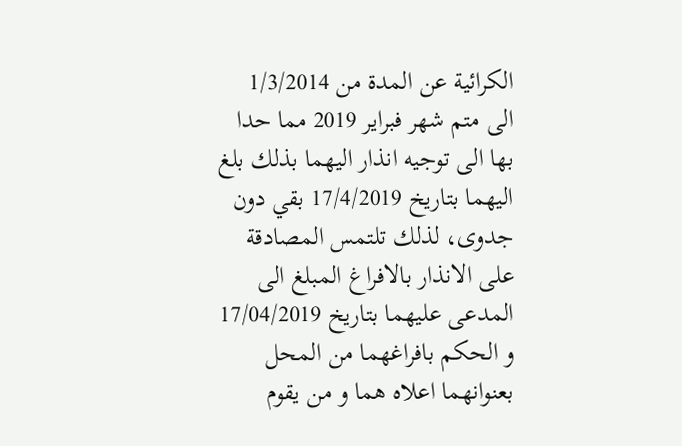الكرائية عن المدة من 1/3/2014 الى متم شهر فبراير 2019 مما حدا بها الى توجيه انذار اليهما بذلك بلغ اليهما بتاريخ 17/4/2019 بقي دون جدوى، لذلك تلتمس المصادقة على الانذار بالافراغ المبلغ الى المدعى عليهما بتاريخ 17/04/2019 و الحكم بافراغهما من المحل بعنوانهما اعلاه هما و من يقوم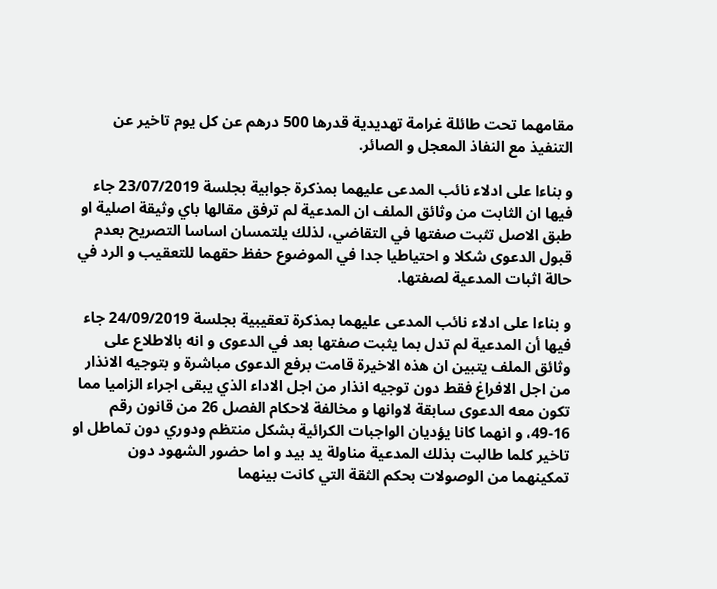مقامهما تحت طائلة غرامة تهديدية قدرها 500 درهم عن كل يوم تاخير عن التنفيذ مع النفاذ المعجل و الصائر.

و بناءا على ادلاء نائب المدعى عليهما بمذكرة جوابية بجلسة 23/07/2019 جاء فيها ان الثابت من وثائق الملف ان المدعية لم ترفق مقالها باي وثيقة اصلية او طبق الاصل تثبت صفتها في التقاضي، لذلك يلتمسان اساسا التصريح بعدم قبول الدعوى شكلا و احتياطيا جدا في الموضوع حفظ حقهما للتعقيب و الرد في حالة اثبات المدعية لصفتها.

و بناءا على ادلاء نائب المدعى عليهما بمذكرة تعقيبية بجلسة 24/09/2019 جاء فيها أن المدعية لم تدل بما يثبت صفتها بعد في الدعوى و انه بالاطلاع على وثائق الملف يتبين ان هذه الاخيرة قامت برفع الدعوى مباشرة و بتوجيه الانذار من اجل الافراغ فقط دون توجيه انذار من اجل الاداء الذي يبقى اجراء الزاميا مما تكون معه الدعوى سابقة لاوانها و مخالفة لاحكام الفصل 26 من قانون رقم 16-49، و انهما كانا يؤديان الواجبات الكرائية بشكل منتظم ودوري دون تماطل او تاخير كلما طالبت بذلك المدعية مناولة يد بيد و اما حضور الشهود دون تمكينهما من الوصولات بحكم الثقة التي كانت بينهما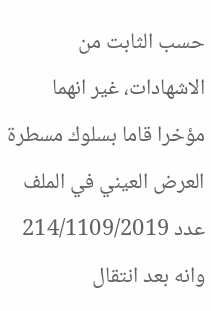حسب الثابت من الاشهادات، غير انهما مؤخرا قاما بسلوك مسطرة العرض العيني في الملف عدد 214/1109/2019 وانه بعد انتقال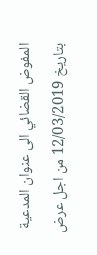المفوض القضائي الى عنوان المدعية بتاريخ 12/03/2019 من اجل عرض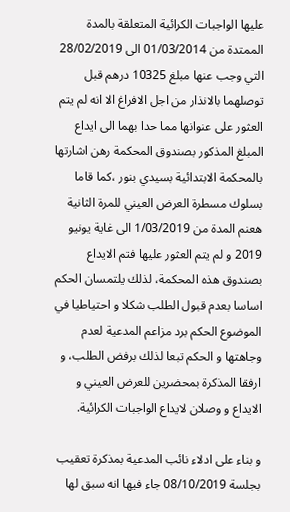عليها الواجبات الكرائية المتعلقة بالمدة الممتدة من 01/03/2014 الى 28/02/2019 التي وجب عنها مبلغ 10325 درهم قبل توصلهما بالانذار من اجل الافراغ الا انه لم يتم العثور على عنوانها مما حدا بهما الى ايداع المبلغ المذكور بصندوق المحكمة رهن اشارتها بالمحكمة الابتدائية بسيدي بنور ،كما قاما بسلوك مسطرة العرض العيني للمرة الثانية هعنم المدة من 1/03/2019 الى غاية يونيو 2019 و لم يتم العثور عليها فتم الايداع بصندوق هذه المحكمة، لذلك يلتمسان الحكم اساسا بعدم قبول الطلب شكلا و احتياطيا في الموضوع الحكم برد مزاعم المدعية لعدم وجاهتها و الحكم تبعا لذلك برفض الطلب، و ارفقا المذكرة بمحضرين للعرض العيني و الايداع و وصلان لايداع الواجبات الكرائية.

و بناء على ادلاء نائب المدعية بمذكرة تعقيب بجلسة 08/10/2019 جاء فيها انه سبق لها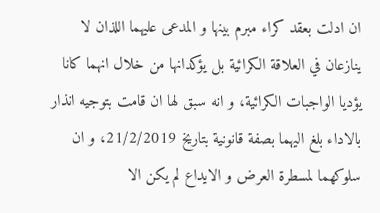ان ادلت بعقد كراء مبرم بينها و المدعى عليهما اللذان لا ينازعان في العلاقة الكرائية بل يؤكدانها من خلال انهما كانا يؤديا الواجبات الكرائية، و انه سبق لها ان قامت بتوجيه انذار بالاداء بلغ اليهما بصفة قانونية بتاريخ 21/2/2019، و ان سلوكهما لمسطرة العرض و الايداع لم يكن الا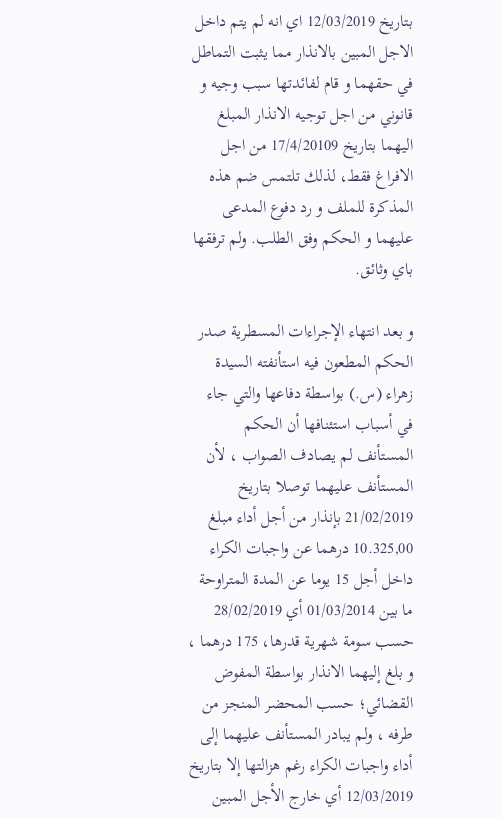بتاريخ 12/03/2019 اي انه لم يتم داخل الاجل المبين بالانذار مما يثبت التماطل في حقهما و قام لفائدتها سبب وجيه و قانوني من اجل توجيه الانذار المبلغ اليهما بتاريخ 17/4/20109 من اجل الافراغ فقط، لذلك تلتمس ضم هذه المذكرة للملف و رد دفوع المدعى عليهما و الحكم وفق الطلب. ولم ترفقها باي وثائق.

و بعد انتهاء الإجراءات المسطرية صدر الحكم المطعون فيه استأنفته السيدة زهراء (س.) بواسطة دفاعها والتي جاء في أسباب استئنافها أن الحكم المستأنف لم يصادف الصواب ، لأن المستأنف عليهما توصلا بتاريخ 21/02/2019 بإنذار من أجل أداء مبلغ 10.325,00 درهما عن واجبات الكراء داخل أجل 15 يوما عن المدة المتراوحة ما بين 01/03/2014 أي 28/02/2019 حسب سومة شهرية قدرها، 175 درهما ، و بلغ إليهما الانذار بواسطة المفوض القضائي؛ حسب المحضر المنجز من طرفه ، ولم يبادر المستأنف عليهما إلى أداء واجبات الكراء رغم هزالتها إلا بتاريخ 12/03/2019 أي خارج الأجل المبين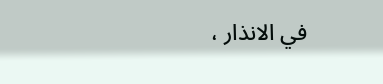في الانذار ،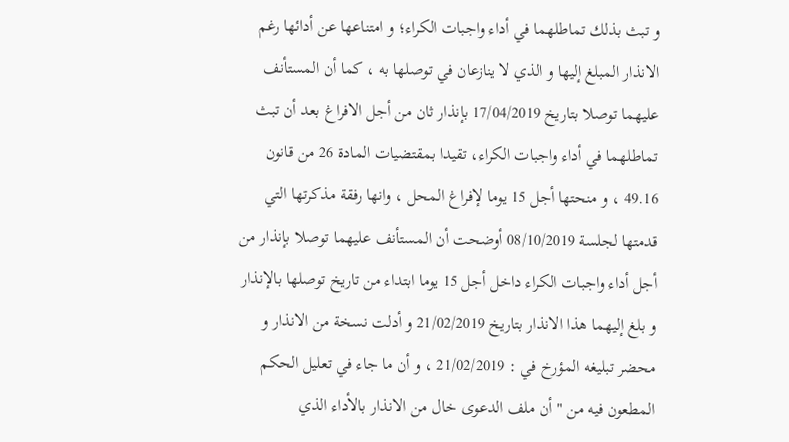و تبث بذلك تماطلهما في أداء واجبات الكراء؛ و امتناعها عن أدائها رغم الانذار المبلغ إليها و الذي لا ينازعان في توصلها به ، كما أن المستأنف عليهما توصلا بتاريخ 17/04/2019 بإنذار ثان من أجل الافراغ بعد أن تبث تماطلهما في أداء واجبات الكراء، تقیدا بمقتضيات المادة 26 من قانون 49.16 ، و منحتها أجل 15 يوما لإفراغ المحل ، وانها رفقة مذكرتها التي قدمتها لجلسة 08/10/2019 أوضحت أن المستأنف عليهما توصلا بإنذار من أجل أداء واجبات الكراء داخل أجل 15 يوما ابتداء من تاريخ توصلها بالإنذار و بلغ إليهما هذا الانذار بتاريخ 21/02/2019 و أدلت نسخة من الانذار و محضر تبليغه المؤرخ في : 21/02/2019 ، و أن ما جاء في تعليل الحكم المطعون فيه من " أن ملف الدعوى خال من الانذار بالأداء الذي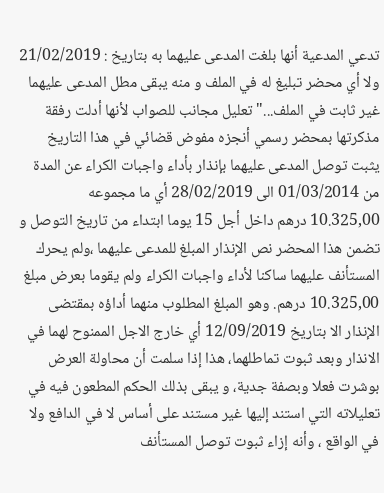تدعي المدعية أنها بلغت المدعى عليهما به بتاريخ : 21/02/2019 ولا أي محضر تبلیغ له في الملف و منه يبقى مطل المدعى عليهما غير ثابت في الملف..." تعليل مجانب للصواب لأنها أدلت رفقة مذكرتها بمحضر رسمي أنجزه مفوض قضائي في هذا التاريخ يثبت توصل المدعى عليهما بإنذار بأداء واجبات الكراء عن المدة من 01/03/2014 الى 28/02/2019 أي ما مجموعه 10.325,00 درهم داخل أجل 15 يوما ابتداء من تاريخ التوصل و تضمن هذا المحضر نص الإنذار المبلغ للمدعى عليهما ،ولم يحرك المستأنف عليهما ساكنا لأداء واجبات الكراء ولم يقوما بعرض مبلغ 10.325,00 درهم. وهو المبلغ المطلوب منهما أداؤه بمقتضى الإنذار الا بتاريخ 12/09/2019 أي خارج الاجل الممنوح لهما في الانذار وبعد ثبوت تماطلهما، هذا إذا سلمت أن محاولة العرض بوشرت فعلا وبصفة جدية، و يبقى بذلك الحكم المطعون فيه في تعليلاته التي استند إليها غير مستند على أساس لا في الدافع ولا في الواقع ، وأنه إزاء ثبوت توصل المستأنف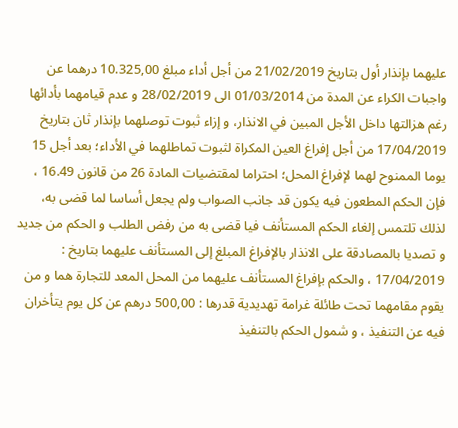عليهما بإنذار أول بتاريخ 21/02/2019 من أجل أداء مبلغ 10.325,00 درهما عن واجبات الكراء عن المدة من 01/03/2014 الى 28/02/2019 و عدم قيامهما بأدائها رغم هزالتها داخل الأجل المبين في الانذار، و إزاء ثبوت توصلهما بإنذار ثان بتاريخ 17/04/2019 من أجل إفراغ العين المكراة لثبوت تماطلهما في الأداء؛ بعد أجل 15 يوما الممنوح لهما لإفراغ المحل؛ احتراما لمقتضيات المادة 26 من قانون 16.49 ، فإن الحكم المطعون فيه يكون قد جانب الصواب ولم يجعل أساسا لما قضى به، لذلك تلتمس إلغاء الحكم المستأنف فيا قضى به من رفض الطلب و الحكم من جديد و تصديا بالمصادقة على الانذار بالإفراغ المبلغ إلى المستأنف عليهما بتاريخ : 17/04/2019 ، والحكم بإفراغ المستأنف عليهما من المحل المعد للتجارة هما و من يقوم مقامهما تحت طائلة غرامة تهديدية قدرها : 500,00 درهم عن كل يوم يتأخران فيه عن التنفيذ ، و شمول الحكم بالتنفيذ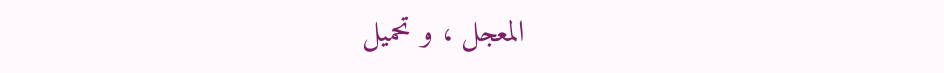المعجل ، و تحميل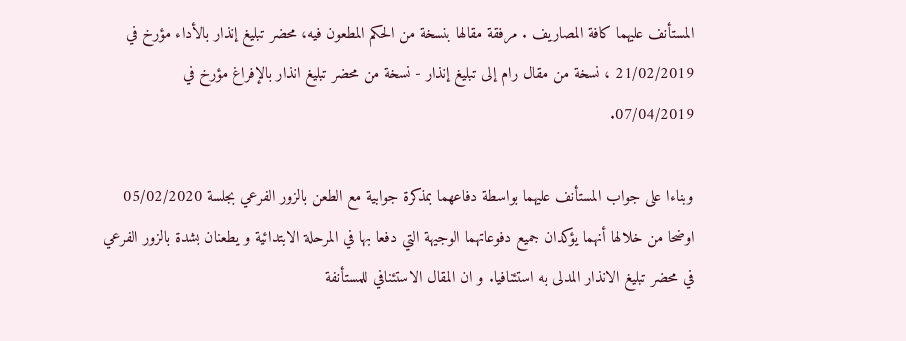المستأنف عليهما كافة المصاريف . مرفقة مقالها بنسخة من الحكم المطعون فيه، محضر تبليغ إنذار بالأداء مؤرخ في 21/02/2019 ، نسخة من مقال رام إلى تبليغ إنذار - نسخة من محضر تبليغ انذار بالإفراغ مؤرخ في 07/04/2019.

وبناءا على جواب المستأنف عليهما بواسطة دفاعهما بمذكرة جوابية مع الطعن بالزور الفرعي بجلسة 05/02/2020 اوضحا من خلالها أنهما يؤكدان جميع دفوعاتهما الوجيهة التي دفعا بها في المرحلة الابتدائية و يطعنان بشدة بالزور الفرعي في محضر تبليغ الانذار المدلى به استئنافيا. و ان المقال الاستئنافي للمستأنفة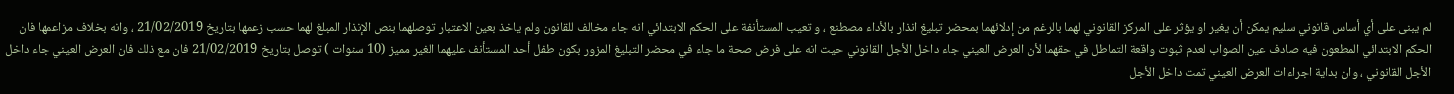لم يبنى على أي أساس قانوني سليم يمكن أن يغير او يؤثر على المركز القانوني لهما بالرغم من إدلائهما بمحضر تبلیغ انذار بالأداء مصطنع ، و تعيب المستأنفة على الحكم الابتدائي انه جاء مخالف للقانون ولم ياخذ بعين الاعتبار توصلهما بنص الإنذار المبلغ لهما حسب زعمها بتاريخ 21/02/2019 ، وانه بخلاف مزاعمها فان الحكم الابتدائي المطعون فيه صادف عين الصواب لعدم ثبوت واقعة التماطل في حقهما لأن العرض العيني جاء داخل الأجل القانوني حيت انه على فرض صحة ما جاء في محضر التبليغ المزور بكون طفل أحد المستأنف عليهما الغير مميز (10 سنوات ) توصل بتاريخ 21/02/2019 فان مع ذلك فان العرض العيني جاء داخل الأجل القانوني ، وان بداية اجراءات العرض العيني تمت داخل الأجل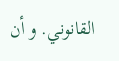القانوني. و أن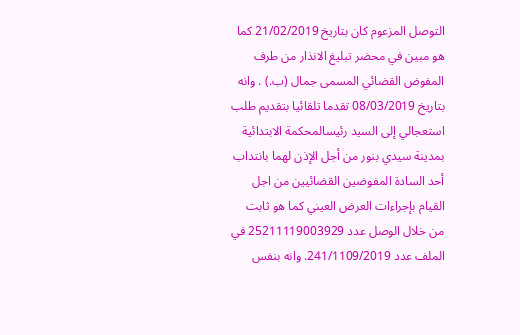التوصل المزعوم كان بتاريخ 21/02/2019 كما هو مبين في محضر تبلیغ الانذار من طرف المفوض القضائي المسمى جمال (ب.) . وانه بتاريخ 08/03/2019 تقدما تلقائيا بتقديم طلب استعجالي إلى السيد رئيسالمحكمة الابتدائية بمدينة سيدي بنور من أجل الإذن لهما بانتداب أحد السادة المفوضين القضائيين من اجل القيام بإجراءات العرض العيني كما هو ثابت من خلال الوصل عدد 25211119003929 في الملف عدد 241/1109/2019. وانه بنفس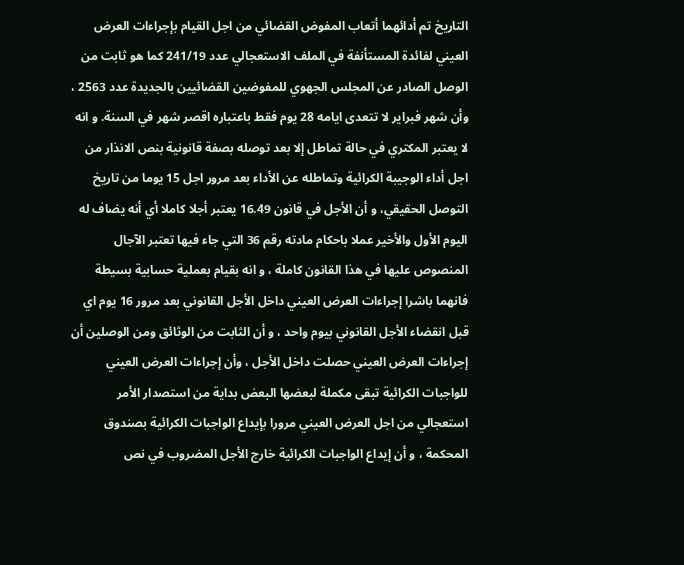التاريخ تم أدائهما أتعاب المفوض القضائي من اجل القيام بإجراءات العرض العيني لفائدة المستأنفة في الملف الاستعجالي عدد 241/19 كما هو ثابت من الوصل الصادر عن المجلس الجهوي للمفوضين القضائيين بالجديدة عدد 2563 ، وأن شهر فبراير لا تتعدى ايامه 28 يوم فقط باعتباره اقصر شهر في السنة. و انه لا يعتبر المكتري في حالة تماطل إلا بعد توصله بصفة قانونية بنص الانذار من اجل أداء الوجيبة الكرائية وتماطله عن الأداء بعد مرور اجل 15 يوما من تاريخ التوصل الحقيقي، و أن الأجل في قانون 16.49 يعتبر أجلا كاملا أي أنه يضاف له اليوم الأول والأخير عملا باحكام مادته رقم 36 التي جاء فيها تعتبر الآجال المنصوص عليها في هذا القانون كاملة ، و انه بقيام بعملية حسابية بسيطة فانهما باشرا إجراءات العرض العيني داخل الأجل القانوني بعد مرور 16 يوم اي قبل انقضاء الأجل القانوني بيوم واحد ، و أن الثابت من الوثائق ومن الوصلين أن إجراءات العرض العيني حصلت داخل الأجل ، وأن إجراءات العرض العيني للواجبات الكرائية تبقى مكملة لبعضها البعض بداية من استصدار الأمر استعجالي من اجل العرض العيني مرورا بإيداع الواجبات الكرائية بصندوق المحكمة ، و أن إيداع الواجبات الكرائية خارج الأجل المضروب في نص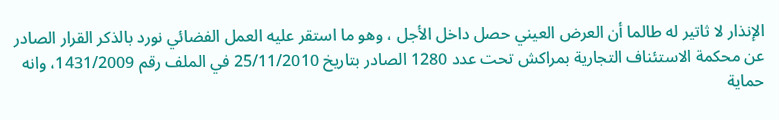الإنذار لا ثاتير له طالما أن العرض العيني حصل داخل الأجل ، وهو ما استقر عليه العمل الفضائي نورد بالذكر القرار الصادر عن محكمة الاستئناف التجارية بمراكش تحت عدد 1280 الصادر بتاريخ 25/11/2010 في الملف رقم 1431/2009، وانه حماية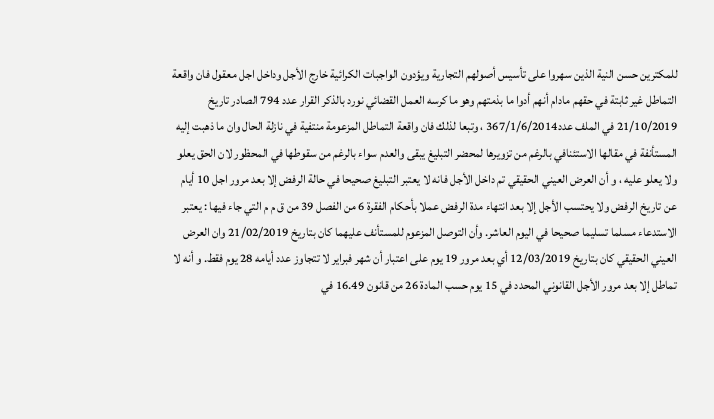للمكترين حسن النية الذين سهروا على تأسيس أصولهم التجارية ويؤدون الواجبات الكرائية خارج الأجل وداخل اجل معقول فان واقعة التماطل غير ثابتة في حقهم مادام أنهم أدوا ما بذمتهم وهو ما کرسه العمل القضائي نورد بالذكر القرار عدد 794 الصادر تاریخ 21/10/2019 في الملف عدد367/1/6/2014 ، وتبعا لذلك فان واقعة التماطل المزعومة منتفية في نازلة الحال وان ما ذهبت إليه المستأنفة في مقالها الاستئنافي بالرغم من تزويرها لمحضر التبليغ يبقى والعدم سواء بالرغم من سقوطها في المحظور لان الحق يعلو ولا يعلو عليه ، و أن العرض العيني الحقيقي تم داخل الأجل فانه لا يعتبر التبليغ صحيحا في حالة الرفض إلا بعد مرور اجل 10 أيام عن تاريخ الرفض ولا يحتسب الأجل إلا بعد انتهاء مدة الرفض عملا بأحكام الفقرة 6 من الفصل 39 من ق م م التي جاء فيها : يعتبر الاستدعاء مسلما تسليما صحيحا في اليوم العاشر. وأن التوصل المزعوم للمستأنف عليهما كان بتاريخ 21/02/2019 وان العرض العيني الحقيقي كان بتاريخ 12/03/2019 أي بعد مرور 19 يوم على اعتبار أن شهر فبراير لا تتجاوز عدد أيامه 28 يوم فقط. و أنه لا تماطل إلا بعد مرور الأجل القانوني المحدد في 15 يوم حسب المادة 26 من قانون 16.49 في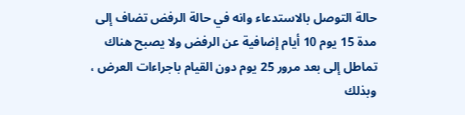حالة التوصل بالاستدعاء وانه في حالة الرفض تضاف إلى مدة 15 يوم 10 أيام إضافية عن الرفض ولا يصبح هناك تماطل إلى بعد مرور 25 يوم دون القيام باجراءات العرض ، وبذلك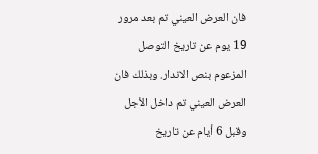فان العرض العيني تم بعد مرور 19 يوم عن تاريخ التوصل المزعوم بنص الاندار. وبذلك فان العرض العيني تم داخل الأجل وقبل 6 أيام عن تاريخ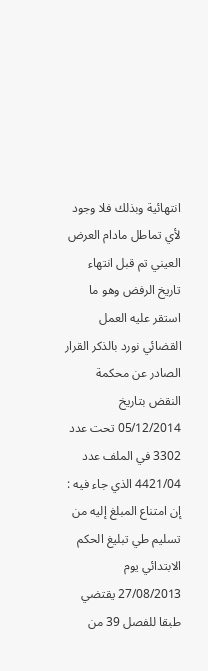انتهائية وبذلك فلا وجود لأي تماطل مادام العرض العيني تم قبل انتهاء تاريخ الرفض وهو ما استقر عليه العمل القضائي نورد بالذكر القرار الصادر عن محكمة النقض بتاريخ 05/12/2014 تحت عدد 3302 في الملف عدد 4421/04 الذي جاء فيه : إن امتناع المبلغ إليه من تسليم طي تبليغ الحكم الابتدائي يوم 27/08/2013 يقتضي طبقا للفصل 39 من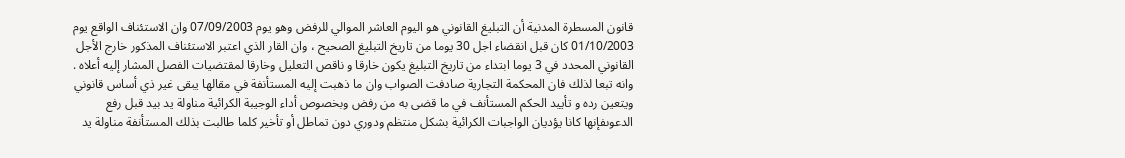قانون المسطرة المدنية أن التبليغ القانوني هو اليوم العاشر الموالي للرفض وهو يوم 07/09/2003 وان الاستئناف الواقع يوم 01/10/2003 كان قبل انقضاء اجل 30 يوما من تاريخ التبليغ الصحيح ، وان القار الذي اعتبر الاستئناف المذكور خارج الأجل القانوني المحدد في 3 يوما ابتداء من تاريخ التبليغ يكون خارقا و ناقص التعليل وخارقا لمقتضيات الفصل المشار إليه أعلاه . وانه تبعا لذلك فان المحكمة التجارية صادفت الصواب وان ما ذهبت إليه المستأنفة في مقالها يبقى غير ذي أساس قانوني ويتعين رده و تأييد الحكم المستأنف في ما قضى به من رفض وبخصوص أداء الوجيبة الكرائية مناولة يد بيد قبل رفع الدعوىفإنها كانا يؤديان الواجبات الكرائية بشكل منتظم ودوري دون تماطل أو تأخير كلما طالبت بذلك المستأنفة مناولة يد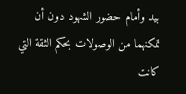بيد وأمام حضور الشهود دون أن تمكنهما من الوصولات بحكم الثقة التي كانت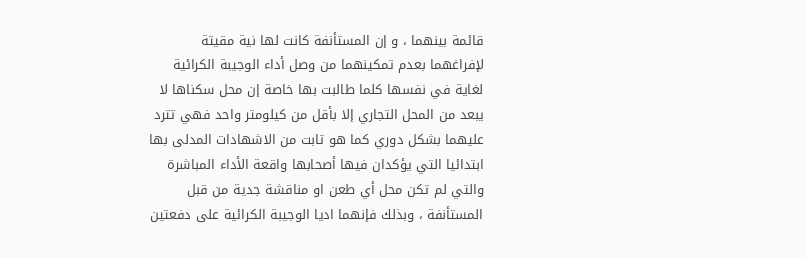قائمة بينهما ، و إن المستأنفة كانت لها نية مقيتة لإفراغهما بعدم تمكينهما من وصل أداء الوجيبة الكرائية لغاية في نفسها كلما طالبت بها خاصة إن محل سكناها لا يبعد من المحل التجاري إلا بأقل من كيلومتر واحد فهي تترد عليهما بشكل دوري كما هو تابت من الاشهادات المدلى بها ابتدائيا التي يؤكدان فيها أصحابها واقعة الأداء المباشرة والتي لم تكن محل أي طعن او مناقشة جدية من قبل المستأنفة ، وبذلك فإنهما اديا الوجيبة الكرائية على دفعتين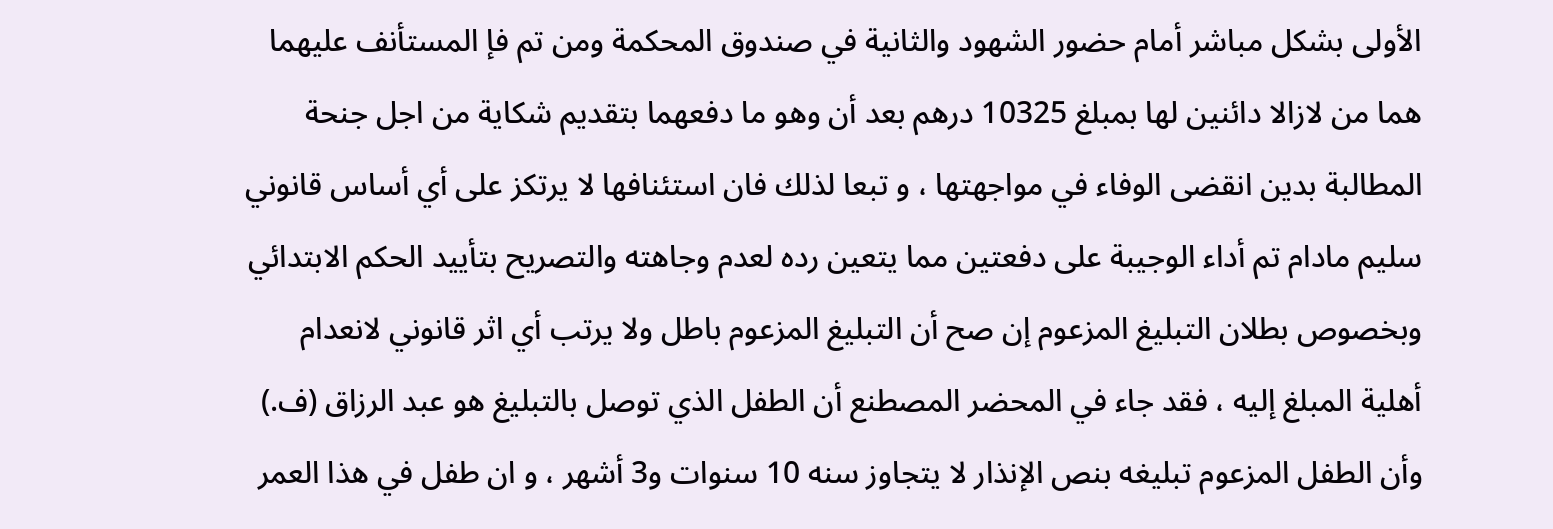الأولى بشكل مباشر أمام حضور الشهود والثانية في صندوق المحكمة ومن تم فإ المستأنف عليهما هما من لازالا دائنين لها بمبلغ 10325 درهم بعد أن وهو ما دفعهما بتقديم شكاية من اجل جنحة المطالبة بدين انقضى الوفاء في مواجهتها ، و تبعا لذلك فان استئنافها لا يرتكز على أي أساس قانوني سليم مادام تم أداء الوجيبة على دفعتين مما يتعين رده لعدم وجاهته والتصريح بتأييد الحكم الابتدائي وبخصوص بطلان التبليغ المزعوم إن صح أن التبليغ المزعوم باطل ولا يرتب أي اثر قانوني لانعدام أهلية المبلغ إليه ، فقد جاء في المحضر المصطنع أن الطفل الذي توصل بالتبليغ هو عبد الرزاق (ف.) وأن الطفل المزعوم تبليغه بنص الإنذار لا يتجاوز سنه 10 سنوات و3 أشهر ، و ان طفل في هذا العمر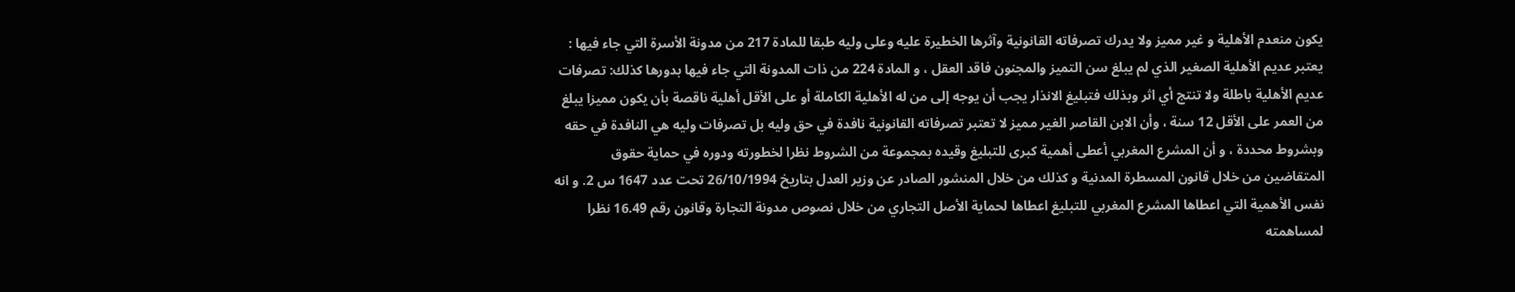يكون منعدم الأهلية و غير مميز ولا يدرك تصرفاته القانونية وآثرها الخطيرة عليه وعلى وليه طبقا للمادة 217 من مدونة الأسرة التي جاء فيها : يعتبر عديم الأهلية الصغير الذي لم يبلغ سن التميز والمجنون فاقد العقل ، و المادة 224 من ذات المدونة التي جاء فيها بدورها كذلك: تصرفات عديم الأهلية باطلة ولا تنتج أي اثر وبذلك فتبليغ الانذار يجب أن يوجه إلى من له الأهلية الكاملة أو على الأقل أهلية ناقصة بأن يكون مميزا يبلغ من العمر على الأقل 12 سنة ، وأن الابن القاصر الغير مميز لا تعتبر تصرفاته القانونية نافدة في حق وليه بل تصرفات وليه هي النافدة في حقه وبشروط محددة ، و أن المشرع المغربي أعطى أهمية كبرى للتبليغ وقيده بمجموعة من الشروط نظرا لخطورته ودوره في حماية حقوق المتقاضين من خلال قانون المسطرة المدنية و كذلك من خلال المنشور الصادر عن وزير العدل بتاريخ 26/10/1994 تحت عدد 1647 س 2. و انه نفس الأهمية التي اعطاها المشرع المغربي للتبليغ اعطاها لحماية الأصل التجاري من خلال نصوص مدونة التجارة وقانون رقم 16.49 نظرا لمساهمته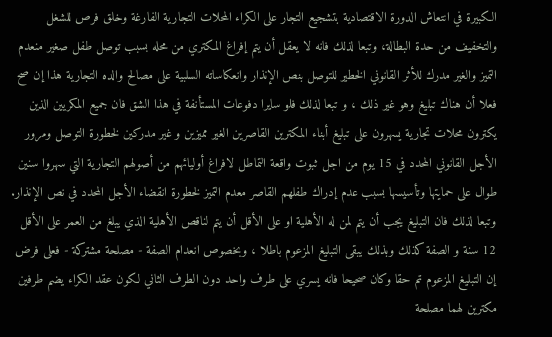الكبيرة في انتعاش الدورة الاقتصادية بتشجيع التجار على الكراء المحلات التجارية الفارغة وخلق فرص للشغل والتخفيف من حدة البطالة، وتبعا لذلك فانه لا يعقل أن يتم إفراغ المكتري من محله بسبب توصل طفل صغير منعدم التميز والغير مدرك للأثر القانوني الخطير للتوصل بنص الإنذار وانعكاساته السلبية على مصالح والده التجارية هذا إن صح فعلا أن هناك تبليغ وهو غير ذلك ، و تبعا لذلك فلو سايرا دفوعات المستأنفة في هذا الشق فان جميع المكريين الذين يكترون محلات تجارية يسهرون على تبليغ أبناء المكترين القاصرين الغير ممیزین و غیر مدركين لخطورة التوصل ومرور الأجل القانوني المحدد في 15 يوم من اجل ثبوت واقعة التماطل لافراغ أوليائهم من أصولهم التجارية التي سهروا سنين طوال على حمايتها وتأسيسها بسبب عدم إدراك طفلهم القاصر معدم التميز لخطورة انقضاء الأجل المحدد في نص الإنذار. وتبعا لذلك فان التبليغ يجب أن يتم لمن له الأهلية او على الأقل أن يتم لناقص الأهلية الذي يبلغ من العمر على الأقل 12 سنة و الصفة كذلك وبذلك يبقى التبليغ المزعوم باطلا ، وبخصوص انعدام الصفة - مصلحة مشتركة - فعلى فرض إن التبليغ المزعوم تم حقا وكان صحيحا فانه يسري على طرف واحد دون الطرف الثاني لكون عقد الكراء يضم طرفين مكترين لهما مصلحة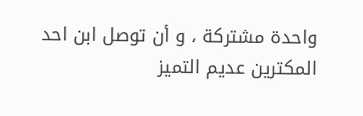واحدة مشتركة ، و أن توصل ابن احد المكترين عديم التميز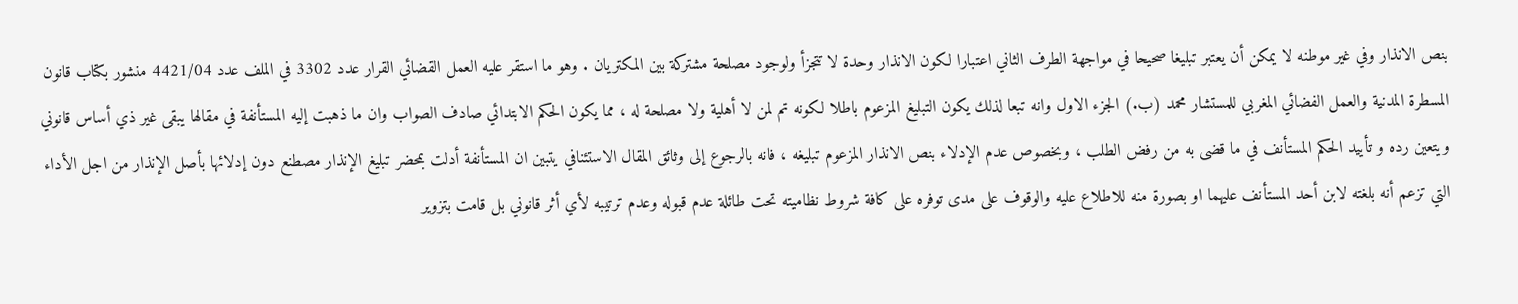بنص الانذار وفي غير موطنه لا يمكن أن يعتبر تبلیغا صحيحا في مواجهة الطرف الثاني اعتبارا لكون الانذار وحدة لا تتجزأ ولوجود مصلحة مشتركة بين المكتريان . وهو ما استقر عليه العمل القضائي القرار عدد 3302 في الملف عدد 4421/04 منشور بكتاب قانون المسطرة المدنية والعمل الفضائي المغربي للمستشار محمد (ب.) الجزء الاول وانه تبعا لذلك يكون التبليغ المزعوم باطلا لكونه تم لمن لا أهلية ولا مصلحة له ، مما يكون الحكم الابتدائي صادف الصواب وان ما ذهبت إليه المستأنفة في مقالها يبقى غير ذي أساس قانوني ويتعين رده و تأييد الحكم المستأنف في ما قضی به من رفض الطلب ، وبخصوص عدم الإدلاء بنص الانذار المزعوم تبليغه ، فانه بالرجوع إلى وثائق المقال الاستئنافي يتبين ان المستأنفة أدلت بمحضر تبليغ الإنذار مصطنع دون إدلائها بأصل الإنذار من اجل الأداء التي تزعم أنه بلغته لابن أحد المستأنف عليهما او بصورة منه للاطلاع عليه والوقوف على مدى توفره على كافة شروط نظاميته تحت طائلة عدم قبوله وعدم ترتيبه لأي أثر قانوني بل قامت بتزوير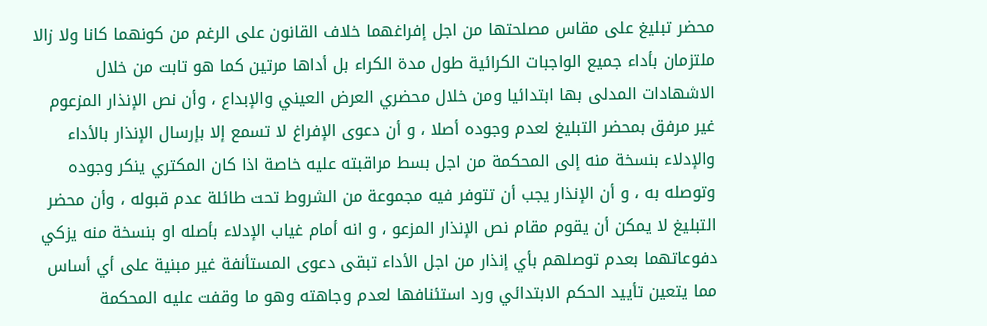محضر تبليغ على مقاس مصلحتها من اجل إفراغهما خلاف القانون على الرغم من كونهما كانا ولا زالا ملتزمان بأداء جميع الواجبات الكرائية طول مدة الكراء بل أداها مرتين كما هو تابت من خلال الاشهادات المدلى بها ابتدائيا ومن خلال محضري العرض العيني والإبداع ، وأن نص الإنذار المزعوم غير مرفق بمحضر التبليغ لعدم وجوده أصلا ، و أن دعوى الإفراغ لا تسمع إلا بإرسال الإنذار بالأداء والإدلاء بنسخة منه إلى المحكمة من اجل بسط مراقبته عليه خاصة اذا كان المكتري ينكر وجوده وتوصله به ، و أن الإنذار يجب أن تتوفر فيه مجموعة من الشروط تحت طائلة عدم قبوله ، وأن محضر التبليغ لا يمكن أن يقوم مقام نص الإنذار المزعو ، و انه أمام غياب الإدلاء بأصله او بنسخة منه يزكي دفوعاتهما بعدم توصلهم بأي إنذار من اجل الأداء تبقى دعوى المستأنفة غير مبنية على أي أساس مما يتعين تأیید الحكم الابتدائي ورد استئنافها لعدم وجاهته وهو ما وقفت عليه المحكمة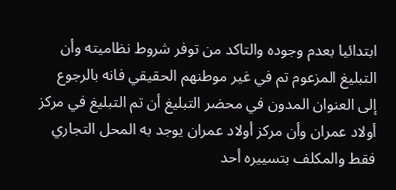ابتدائيا بعدم وجوده والتاكد من توفر شروط نظاميته وأن التبليغ المزعوم تم في غير موطنهم الحقيقي فانه بالرجوع إلى العنوان المدون في محضر التبليغ أن تم التبليغ في مركز أولاد عمران وأن مركز أولاد عمران يوجد به المحل التجاري فقط والمكلف بتسييره أحد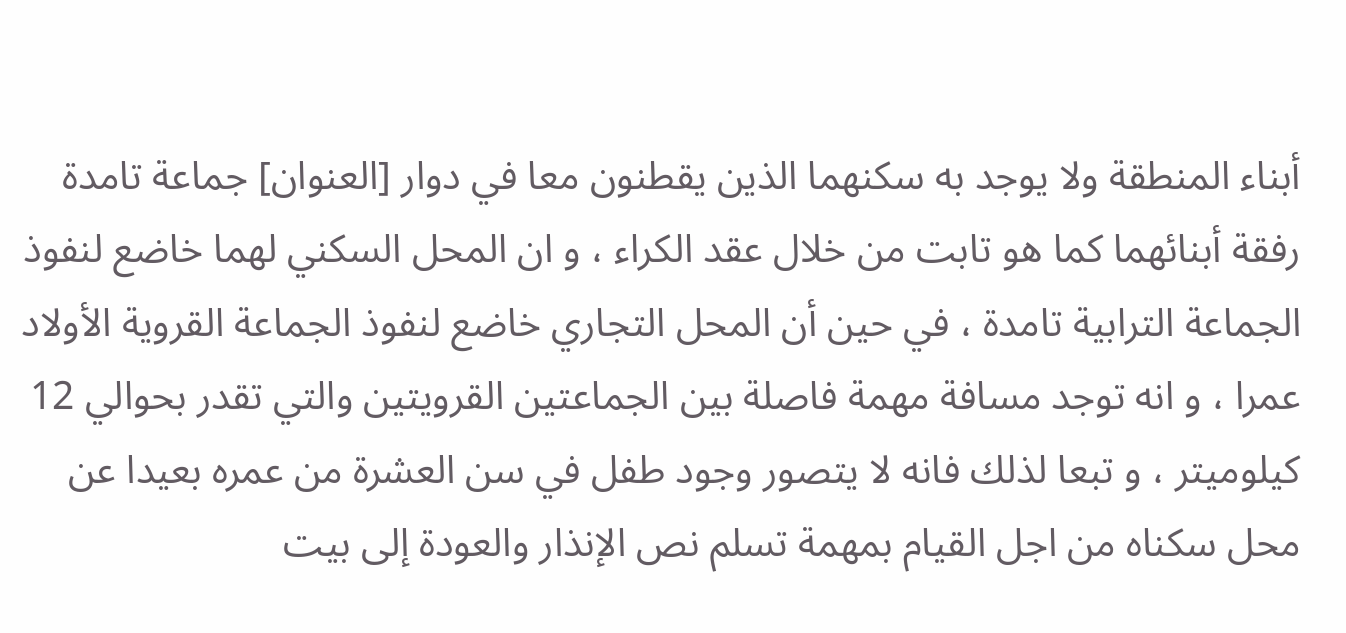أبناء المنطقة ولا يوجد به سكنهما الذين يقطنون معا في دوار [العنوان] جماعة تامدة رفقة أبنائهما كما هو تابت من خلال عقد الكراء ، و ان المحل السكني لهما خاضع لنفوذ الجماعة الترابية تامدة ، في حين أن المحل التجاري خاضع لنفوذ الجماعة القروية الأولاد عمرا ، و انه توجد مسافة مهمة فاصلة بين الجماعتين القرويتين والتي تقدر بحوالي 12 کیلوميتر ، و تبعا لذلك فانه لا يتصور وجود طفل في سن العشرة من عمره بعيدا عن محل سكناه من اجل القيام بمهمة تسلم نص الإنذار والعودة إلى بيت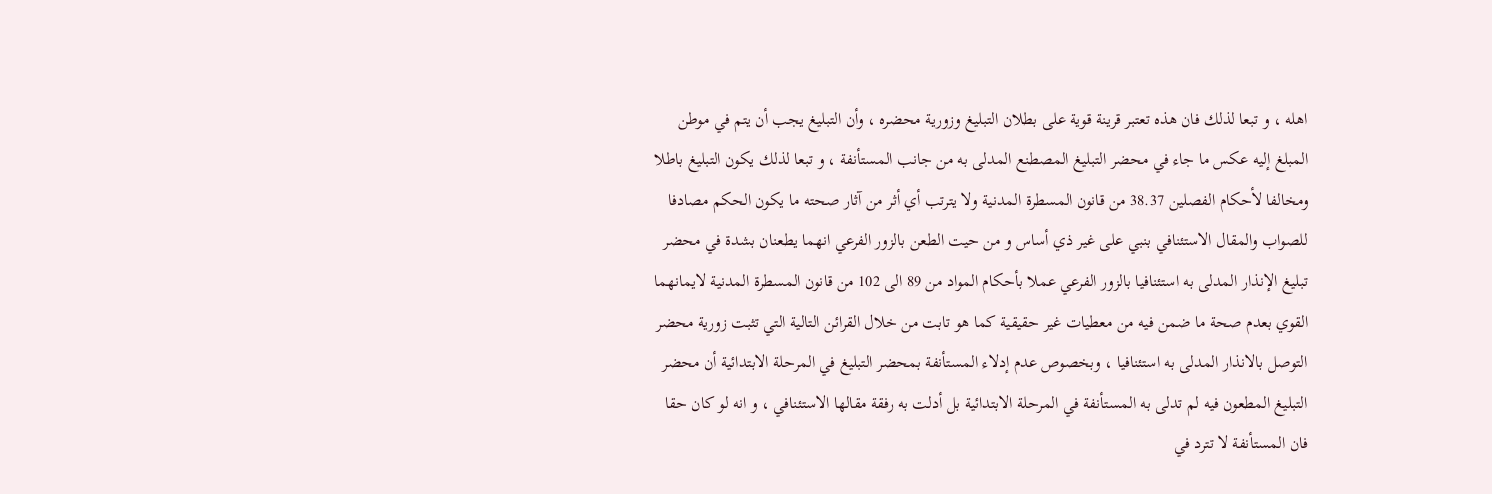اهله ، و تبعا لذلك فان هذه تعتبر قرينة قوية على بطلان التبليغ وزورية محضره ، وأن التبليغ يجب أن يتم في موطن المبلغ إليه عكس ما جاء في محضر التبليغ المصطنع المدلی به من جانب المستأنفة ، و تبعا لذلك يكون التبليغ باطلا ومخالفا لأحكام الفصلين 38.37 من قانون المسطرة المدنية ولا يترتب أي أثر من آثار صحته ما يكون الحكم مصادفا للصواب والمقال الاستئنافي بنبي على غير ذي أساس و من حيت الطعن بالزور الفرعي انهما يطعنان بشدة في محضر تبليغ الإنذار المدلی به استئنافيا بالزور الفرعي عملا بأحكام المواد من 89 الى 102 من قانون المسطرة المدنية لايمانهما القوي بعدم صحة ما ضمن فيه من معطيات غير حقيقية كما هو تابت من خلال القرائن التالية التي تثبت زورية محضر التوصل بالانذار المدلى به استئنافيا ، وبخصوص عدم إدلاء المستأنفة بمحضر التبليغ في المرحلة الابتدائية أن محضر التبليغ المطعون فيه لم تدلى به المستأنفة في المرحلة الابتدائية بل أدلت به رفقة مقالها الاستئنافي ، و انه لو كان حقا فان المستأنفة لا تترد في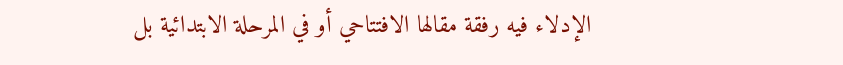الإدلاء فيه رفقة مقالها الافتتاحي أو في المرحلة الابتدائية بل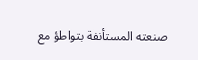صنعته المستأنفة بتواطؤ مع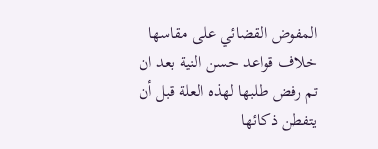المفوض القضائي على مقاسها خلاف قواعد حسن النية بعد ان تم رفض طلبها لهذه العلة قبل أن يتفطن ذكائها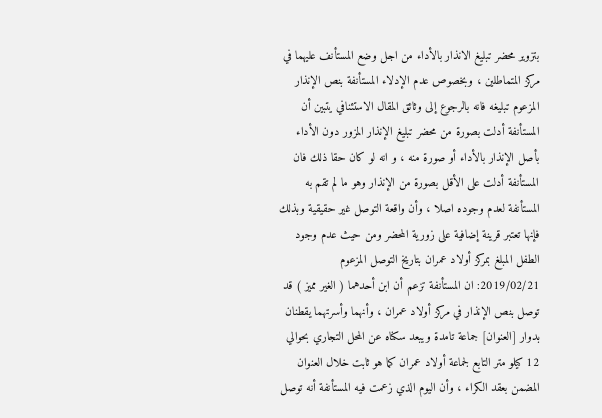بتزوير محضر تبليغ الانذار بالأداء من اجل وضع المستأنف عليهما في مركز المتماطلين ، وبخصوص عدم الإدلاء المستأنفة بنص الإنذار المزعوم تبليغه فانه بالرجوع إلى وثائق المقال الاستئنافي يتبين أن المستأنفة أدلت بصورة من محضر تبليغ الإنذار المزور دون الأداء بأصل الإنذار بالأداء أو صورة منه ، و انه لو كان حقا ذلك فان المستأنفة أدلت على الأقل بصورة من الإنذار وهو ما لم تقم به المستأنفة لعدم وجوده اصلا ، وأن واقعة التوصل غير حقيقية وبذلك فإنها تعتبر قرينة إضافية على زورية المحضر ومن حيث عدم وجود الطفل المبلغ بمركز أولاد عمران بتاريخ التوصل المزعوم 2019/02/21: ان المستأنفة تزعم أن ابن أحدهما ( الغير مميز ) قد توصل بنص الإنذار في مركز أولاد عمران ، وأنهما وأسرتهما يقطنان بدوار [العنوان] جماعة تامدة ويبعد سكناه عن المحل التجاري بحوالي 12 كيلو متر التابع لجماعة أولاد عمران كما هو ثابت خلال العنوان المضمن بعقد الكراء ، وأن اليوم الذي زعمت فيه المستأنفة أنه توصل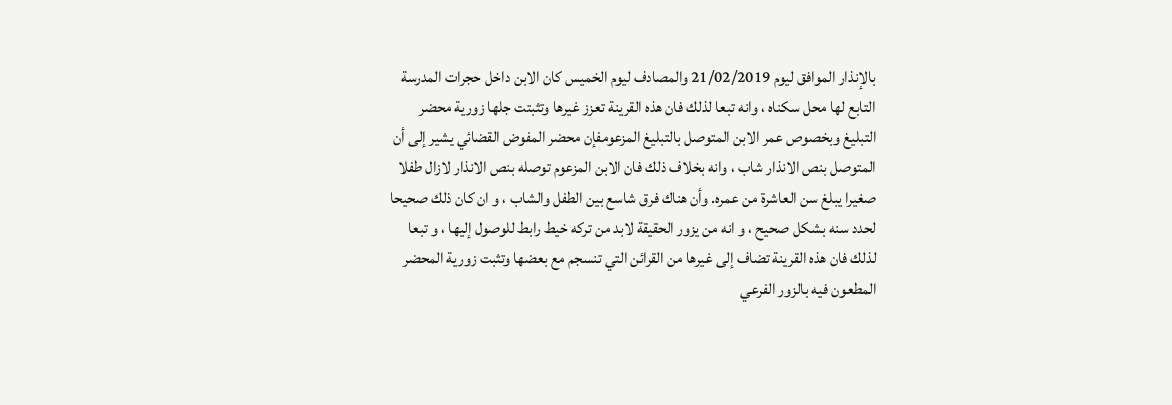بالإنذار الموافق ليوم 21/02/2019 والمصادف ليوم الخميس كان الابن داخل حجرات المدرسة التابع لها محل سكناه ، وانه تبعا لذلك فان هذه القرينة تعزز غيرها وتثبتت جلها زورية محضر التبليغ وبخصوص عمر الابن المتوصل بالتبليغ المزعومفإن محضر المفوض القضائي يشير إلى أن المتوصل بنص الانذار شاب ، وانه بخلاف ذلك فان الابن المزعوم توصله بنص الانذار لازال طفلا صغيرا يبلغ سن العاشرة من عمره. وأن هناك فرق شاسع بين الطفل والشاب ، و ان كان ذلك صحيحا لحدد سنه بشكل صحيح ، و انه من يزور الحقيقة لابد من تركه خيط رابط للوصول إليها ، و تبعا لذلك فان هذه القرينة تضاف إلى غيرها من القرائن التي تنسجم مع بعضها وتثبت زورية المحضر المطعون فيه بالزور الفرعي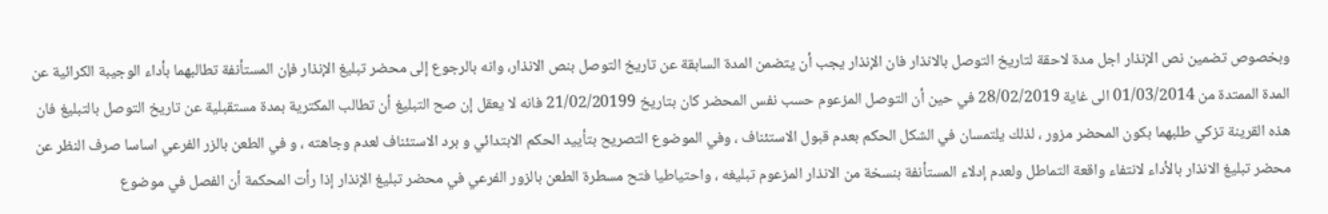وبخصوص تضمین نص الإنذار اجل مدة لاحقة لتاريخ التوصل بالانذار فان الإنذار يجب أن يتضمن المدة السابقة عن تاريخ التوصل بنص الانذار، وانه بالرجوع إلى محضر تبليغ الإنذار فإن المستأنفة تطالبهما بأداء الوجيبة الكرائية عن المدة الممتدة من 01/03/2014 الى غاية 28/02/2019 في حين أن التوصل المزعوم حسب نفس المحضر كان بتاريخ 21/02/20199 فانه لا يعقل إن صح التبليغ أن تطالب المكترية بمدة مستقبلية عن تاريخ التوصل بالتبليغ فان هذه القرينة تزكي طلبهما بكون المحضر مزور ، لذلك يلتمسان في الشكل الحكم بعدم قبول الاستئناف ، وفي الموضوع التصريح بتأييد الحكم الابتدائي و برد الاستئناف لعدم وجاهته ، و في الطعن بالزر الفرعي اساسا صرف النظر عن محضر تبليغ الانذار بالأداء لانتفاء واقعة التماطل ولعدم إدلاء المستأنفة بنسخة من الانذار المزعوم تبليغه ، واحتياطيا فتح مسطرة الطعن بالزور الفرعي في محضر تبليغ الإنذار إذا رأت المحكمة أن الفصل في موضوع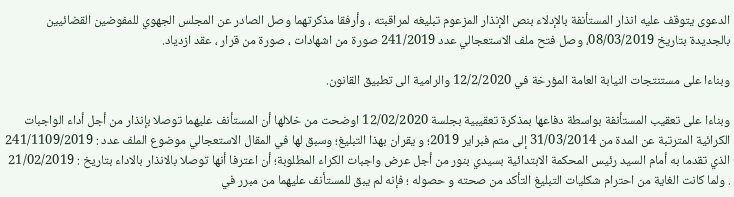الدعوى يتوقف عليه انذار المستأنفة بالإدلاء بنص الإنذار المزعوم تبليغه لمراقبته ، وأرفقا مذكرتهما وصل الصادر عن المجلس الجهوي للمفوضين القضائيين بالجديدة بتاريخ 08/03/2019، وصل فتح ملف الاستعجالي عدد 241/2019 صورة من اشهادات ، صورة من قرار ، عقد ازدياد.

وبناءا على مستنتجات النيابة العامة المؤرخة في 12/2/2020 والرامية الى تطبيق القانون.

وبناءا على تعقيب المستأنفة بواسطة دفاعها بمذكرة تعقيبية بجلسة 12/02/2020 اوضحت من خلالها أن المستأنف عليهما توصلا بإنذار من أجل أداء الواجبات الكرائية المترتبة عن المدة من 31/03/2014 إلى متم فبراير 2019؛ و يقران بهذا التبليغ؛ وسبق لها في المقال الاستعجالي موضوع الملف عدد : 241/1109/2019 الذي تقدما به أمام السيد رئيس المحكمة الابتدائية بسيدي بنور من أجل عرض واجبات الكراء المطلوبة؛ أن اعترفا أنها توصلا بالانذار بالاداء بتاريخ : 21/02/2019 . ولما كانت الغاية من احترام شكليات التبليغ التأكد من صحته و حصوله ؛ فإنه لم يبق للمستأنف عليهما من مبرر في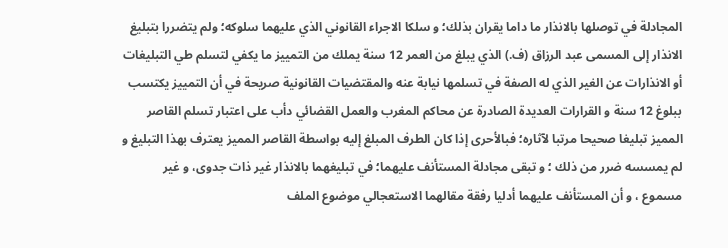المجادلة في توصلها بالانذار ما داما يقران بذلك؛ و سلكا الاجراء القانوني الذي عليهما سلوكه؛ ولم يتضررا بتبليغ الانذار إلى المسمى عبد الرزاق (ف.) الذي يبلغ من العمر 12 سنة يملك من التمييز ما يكفي لتسلم طي التبليغات أو الانذارات عن الغير الذي له الصفة في تسلمها نيابة عنه والمقتضيات القانونية صريحة في أن التمييز يكتسب ببلوغ 12 سنة و القرارات العديدة الصادرة عن محاكم المغرب والعمل القضائي دأب على اعتبار تسلم القاصر المميز تبلیغا صحيحا مرتبا لآثاره؛ فبالأحرى إذا كان الطرف المبلغ إليه بواسطة القاصر المميز يعترف بهذا التبليغ و لم يمسسه ضرر من ذلك ؛ و تبقى مجادلة المستأنف عليهما؛ في تبليغهما بالانذار غير ذات جدوی، و غير مسموع ، و أن المستأنف عليهما أدليا رفقة مقالهما الاستعجالي موضوع الملف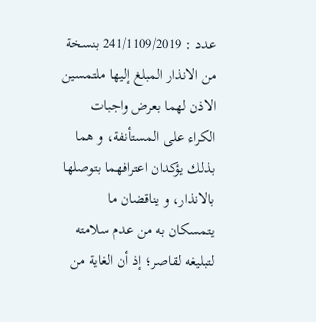عدد : 241/1109/2019 بنسخة من الانذار المبلغ إليها ملتمسين الاذن لهما بعرض واجبات الكراء على المستأنفة، و هما بذلك يؤكدان اعترافهما بتوصلها بالانذار، و يناقضان ما يتمسكان به من عدم سلامته لتبليغه لقاصر؛ إذ أن الغاية من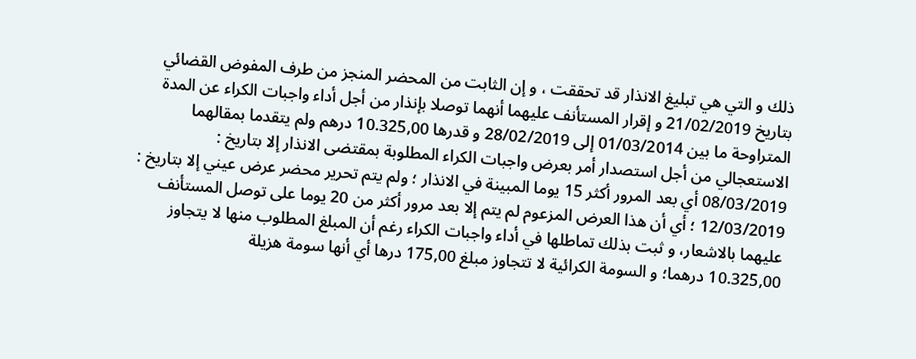ذلك و التي هي تبليغ الانذار قد تحققت ، و إن الثابت من المحضر المنجز من طرف المفوض القضائي بتاريخ 21/02/2019 و إقرار المستأنف عليهما أنهما توصلا بإنذار من أجل أداء واجبات الكراء عن المدة المتراوحة ما بين 01/03/2014 إلى 28/02/2019 و قدرها 10.325,00 درهم ولم يتقدما بمقالهما الاستعجالي من أجل استصدار أمر بعرض واجبات الكراء المطلوبة بمقتضى الانذار إلا بتاريخ : 08/03/2019 أي بعد المرور أكثر 15 يوما المبينة في الانذار ؛ ولم يتم تحرير محضر عرض عيني إلا بتاريخ : 12/03/2019 ؛ أي أن هذا العرض المزعوم لم يتم إلا بعد مرور أكثر من 20 يوما على توصل المستأنف عليهما بالاشعار، و ثبت بذلك تماطلها في أداء واجبات الكراء رغم أن المبلغ المطلوب منها لا يتجاوز 10.325,00 درهما؛ و السومة الكرائية لا تتجاوز مبلغ 175,00 درها أي أنها سومة هزيلة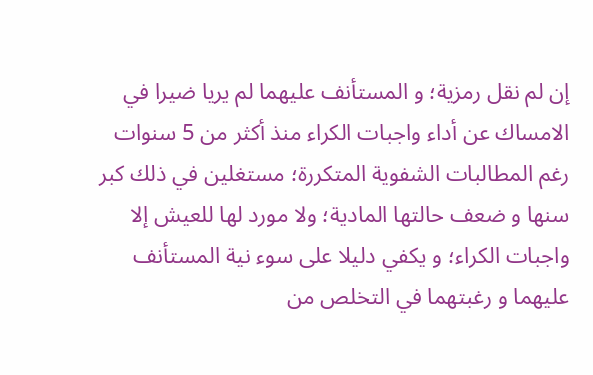إن لم نقل رمزية؛ و المستأنف عليهما لم يريا ضيرا في الامساك عن أداء واجبات الكراء منذ أكثر من 5 سنوات رغم المطالبات الشفوية المتكررة؛ مستغلين في ذلك كبر سنها و ضعف حالتها المادية؛ ولا مورد لها للعيش إلا واجبات الكراء؛ و يكفي دليلا على سوء نية المستأنف عليهما و رغبتهما في التخلص من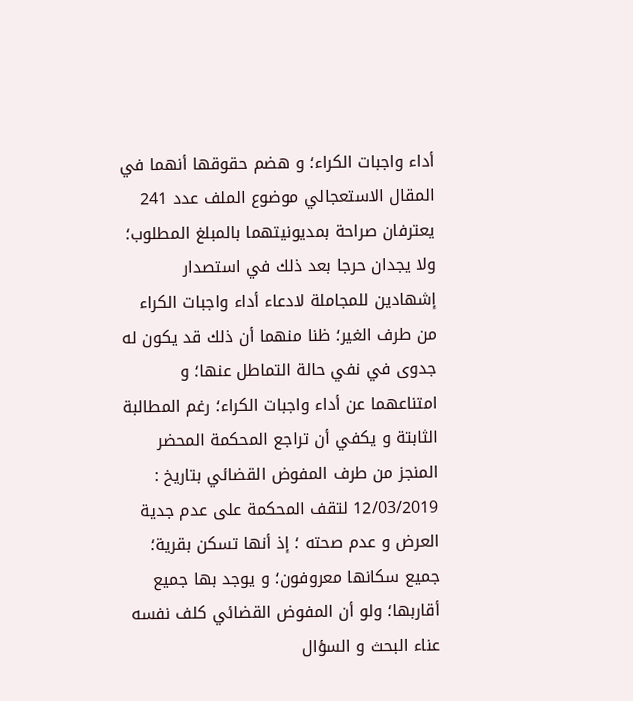أداء واجبات الكراء؛ و هضم حقوقها أنهما في المقال الاستعجالي موضوع الملف عدد 241 يعترفان صراحة بمديونيتهما بالمبلغ المطلوب؛ ولا يجدان حرجا بعد ذلك في استصدار إشهادين للمجاملة لادعاء أداء واجبات الكراء من طرف الغير؛ ظنا منهما أن ذلك قد يكون له جدوى في نفي حالة التماطل عنها؛ و امتناعهما عن أداء واجبات الكراء؛ رغم المطالبة الثابتة و يكفي أن تراجع المحكمة المحضر المنجز من طرف المفوض القضائي بتاريخ : 12/03/2019 لتقف المحكمة على عدم جدية العرض و عدم صحته ؛ إذ أنها تسكن بقرية؛ جميع سكانها معروفون؛ و يوجد بها جميع أقاربها؛ ولو أن المفوض القضائي كلف نفسه عناء البحث و السؤال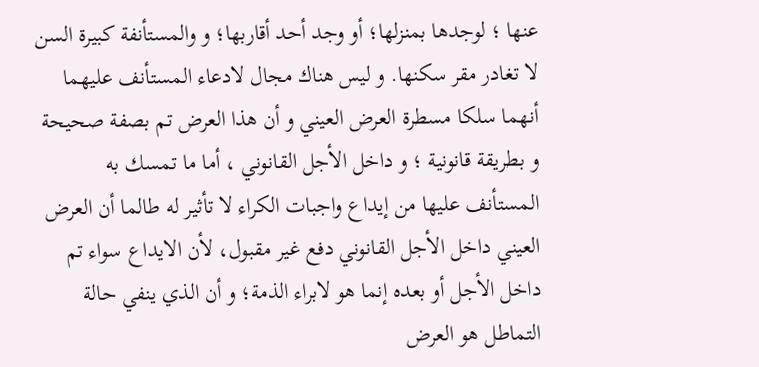عنها ؛ لوجدها بمنزلها؛ أو وجد أحد أقاربها؛ و والمستأنفة كبيرة السن لا تغادر مقر سكنها. و ليس هناك مجال لادعاء المستأنف عليهما أنهما سلکا مسطرة العرض العيني و أن هذا العرض تم بصفة صحيحة و بطريقة قانونية ؛ و داخل الأجل القانوني ، أما ما تمسك به المستأنف عليها من إيداع واجبات الكراء لا تأثير له طالما أن العرض العيني داخل الأجل القانوني دفع غير مقبول، لأن الايداع سواء تم داخل الأجل أو بعده إنما هو لابراء الذمة؛ و أن الذي ينفي حالة التماطل هو العرض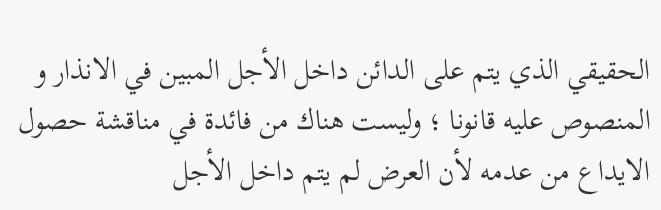الحقيقي الذي يتم على الدائن داخل الأجل المبين في الانذار و المنصوص عليه قانونا ؛ وليست هناك من فائدة في مناقشة حصول الايداع من عدمه لأن العرض لم يتم داخل الأجل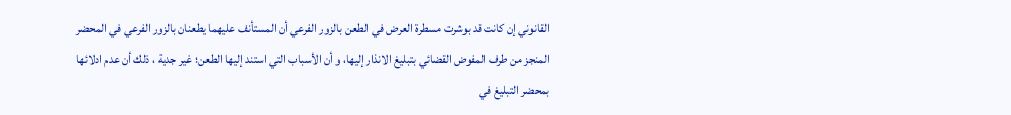القانوني إن كانت قد بوشرت مسطرة العرض في الطعن بالزور الفرعي أن المستأنف عليهما يطعنان بالزور الفرعي في المحضر المنجز من طرف المفوض القضائي بتبليغ الانذار إليها، و أن الأسباب التي استند إليها الطعن؛ غير جدية ، ذلك أن عدم ادلائها بمحضر التبليغ في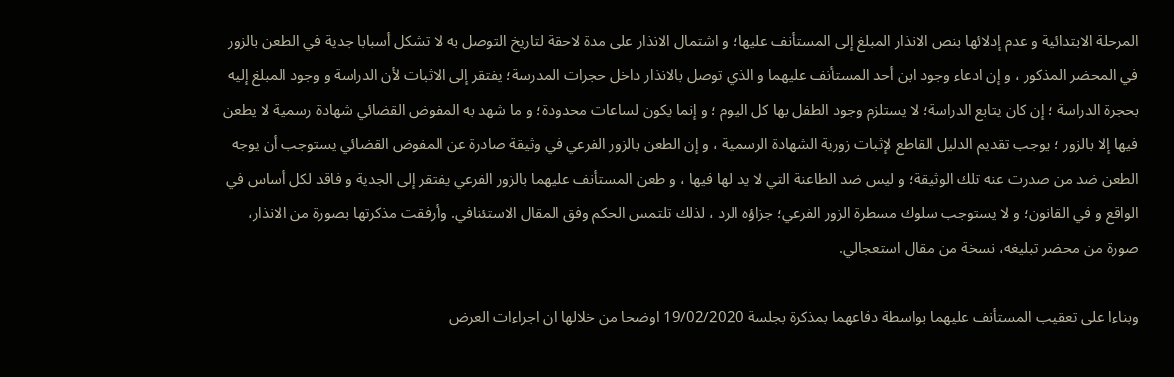المرحلة الابتدائية و عدم إدلائها بنص الانذار المبلغ إلى المستأنف عليها؛ و اشتمال الانذار على مدة لاحقة لتاريخ التوصل به لا تشكل أسبابا جدية في الطعن بالزور في المحضر المذكور ، و إن ادعاء وجود ابن أحد المستأنف عليهما و الذي توصل بالانذار داخل حجرات المدرسة؛ يفتقر إلى الاثبات لأن الدراسة و وجود المبلغ إليه بحجرة الدراسة ؛ إن كان يتابع الدراسة؛ لا يستلزم وجود الطفل بها كل اليوم ؛ و إنما يكون لساعات محدودة؛ و ما شهد به المفوض القضائي شهادة رسمية لا يطعن فيها إلا بالزور ؛ يوجب تقديم الدليل القاطع لإثبات زورية الشهادة الرسمية ، و إن الطعن بالزور الفرعي في وثيقة صادرة عن المفوض القضائي يستوجب أن يوجه الطعن ضد من صدرت عنه تلك الوثيقة؛ و ليس ضد الطاعنة التي لا يد لها فيها ، و طعن المستأنف عليهما بالزور الفرعي يفتقر إلى الجدية و فاقد لكل أساس في الواقع و في القانون؛ و لا يستوجب سلوك مسطرة الزور الفرعي؛ جزاؤه الرد ، لذلك تلتمس الحكم وفق المقال الاستئنافي. وأرفقت مذكرتها بصورة من الانذار، صورة من محضر تبليغه، نسخة من مقال استعجالي.

وبناءا على تعقيب المستأنف عليهما بواسطة دفاعهما بمذكرة بجلسة 19/02/2020 اوضحا من خلالها ان اجراءات العرض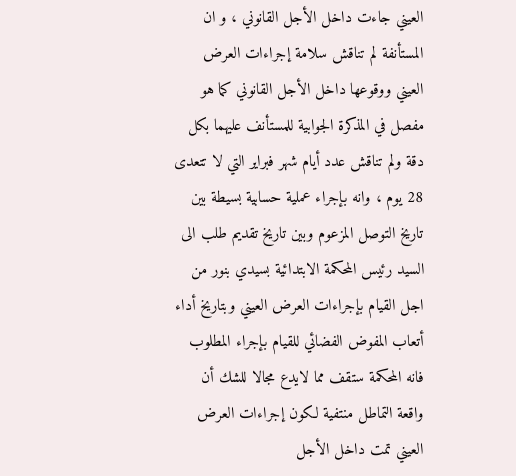العيني جاءت داخل الأجل القانوني ، و ان المستأنفة لم تناقش سلامة إجراءات العرض العيني ووقوعها داخل الأجل القانوني كما هو مفصل في المذكرة الجوابية للمستأنف عليهما بكل دقة ولم تناقش عدد أيام شهر فبراير التي لا تتعدى 28 يوم ، وانه بإجراء عملية حسابية بسيطة بين تاريخ التوصل المزعوم وبين تاريخ تقديم طلب الى السيد رئيس المحكمة الابتدائية بسيدي بنور من اجل القيام بإجراءات العرض العيني وبتاريخ أداء أتعاب المفوض الفضائي للقيام بإجراء المطلوب فانه المحكمة ستقف مما لايدع مجالا للشك أن واقعة التماطل منتفية لكون إجراءات العرض العيني تمت داخل الأجل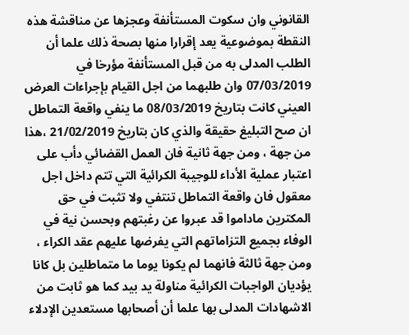القانوني وان سكوت المستأنفة وعجزها عن مناقشة هذه النقطة بموضوعية يعد إقرارا منها بصحة ذلك علما أن الطلب المدلى به من قبل المستأنفة مؤرخا في 07/03/2019 وان طلبهما من اجل القيام بإجراءات العرض العيني كانت بتاريخ 08/03/2019 ما ينفي واقعة التماطل ان صح التبليغ حقيقة والذي كان بتاريخ 21/02/2019 ،هذا من جهة ، ومن جهة ثانية فان العمل القضائي دأب على اعتبار عملية الأداء للوجيبة الكرائية التي تتم داخل اجل معقول فان واقعة التماطل تنتفي ولا تثبت في حق المكترين ماداموا قد عبروا عن رغبتهم وبحسن نية في الوفاء بجميع التزاماتهم التي يفرضها عليهم عقد الكراء ، ومن جهة ثالثة فانهما لم يكونا يوما ما متماطلين بل كانا يؤديان الواجبات الكرائية مناولة يد بيد كما هو ثابت من الاشهادات المدلى بها علما أن أصحابها مستعدين الإدلاء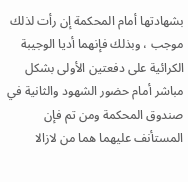بشهادتها أمام المحكمة إن رأت لذلك موجب ، وبذلك فإنهما أديا الوجيبة الكرائية على دفعتين الأولى بشكل مباشر أمام حضور الشهود والثانية في صندوق المحكمة ومن تم فإن المستأنف عليهما هما من لازالا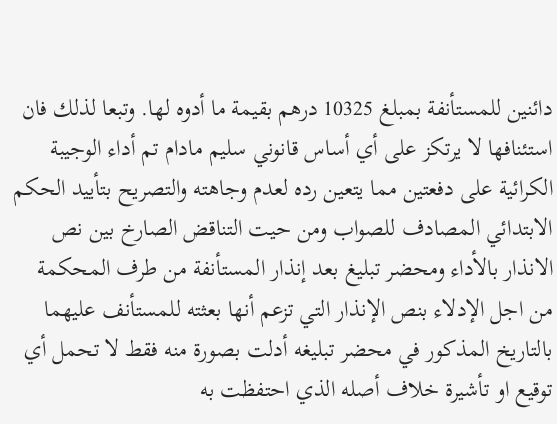دائنين للمستأنفة بمبلغ 10325 درهم بقيمة ما أدوه لها. وتبعا لذلك فان استئنافها لا يرتكز على أي أساس قانوني سليم مادام تم أداء الوجيبة الكرائية على دفعتين مما يتعين رده لعدم وجاهته والتصريح بتأييد الحكم الابتدائي المصادف للصواب ومن حيت التناقض الصارخ بين نص الانذار بالأداء ومحضر تبليغ بعد إنذار المستأنفة من طرف المحكمة من اجل الإدلاء بنص الإنذار التي تزعم أنها بعثته للمستأنف عليهما بالتاريخ المذكور في محضر تبليغه أدلت بصورة منه فقط لا تحمل أي توقيع او تأشيرة خلاف أصله الذي احتفظت به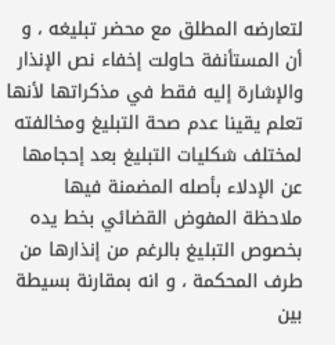لتعارضه المطلق مع محضر تبليغه ، و أن المستأنفة حاولت إخفاء نص الإنذار والإشارة إليه فقط في مذكراتها لأنها تعلم يقينا عدم صحة التبليغ ومخالفته لمختلف شكليات التبليغ بعد إحجامها عن الإدلاء بأصله المضمنة فيها ملاحظة المفوض القضائي بخط يده بخصوص التبليغ بالرغم من إنذارها من طرف المحكمة ، و انه بمقارنة بسيطة بين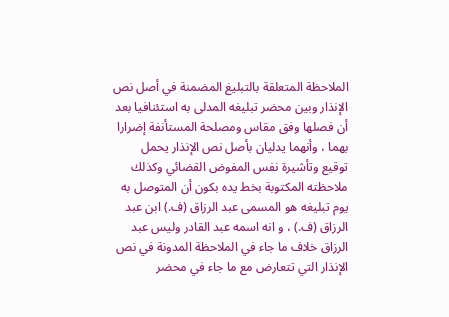الملاحظة المتعلقة بالتبليغ المضمنة في أصل نص الإنذار وبين محضر تبليغه المدلى به استئنافيا بعد أن فصلها وفق مقاس ومصلحة المستأنفة إضرارا بهما ، وأنهما يدليان بأصل نص الإنذار يحمل توقيع وتأشيرة نفس المفوض القضائي وكذلك ملاحظته المكتوبة بخط يده بكون أن المتوصل به يوم تبليغه هو المسمى عبد الرزاق (ف.) ابن عبد الرزاق (ف.) ، و انه اسمه عبد القادر وليس عبد الرزاق خلاف ما جاء في الملاحظة المدونة في نص الإنذار التي تتعارض مع ما جاء في محضر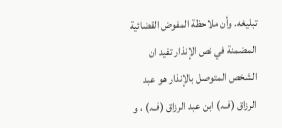تبليغه. وأن ملاحظة المفوض القضائية المضمنة في نص الإنذار تفيد ان الشخص المتوصل بالإنذار هو عبد الرزاق (ف.) ابن عبد الرزاق (ف.) ، و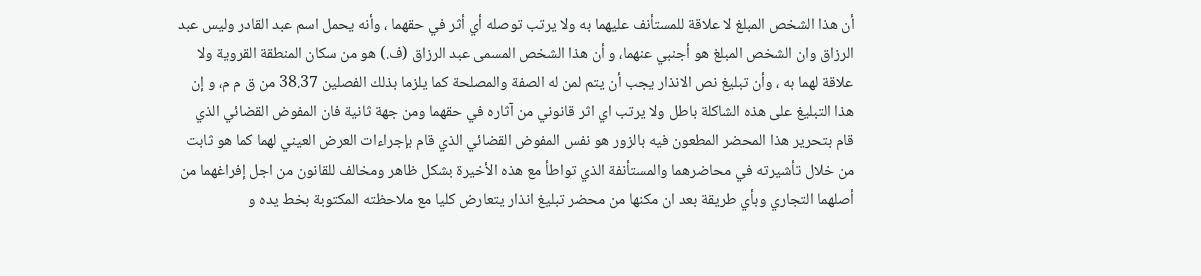أن هذا الشخص المبلغ لا علاقة للمستأنف عليهما به ولا يرتب توصله أي أثر في حقهما ، وأنه يحمل اسم عبد القادر وليس عبد الرزاق وان الشخص المبلغ هو أجنبي عنهما، و أن هذا الشخص المسمى عبد الرزاق (ف.) هو من سكان المنطقة القروية ولا علاقة لهما به ، وأن تبلیغ نص الانذار يجب أن يتم لمن له الصفة والمصلحة كما يلزما بذلك الفصلين 38.37 من ق م م، و إن هذا التبليغ على هذه الشاكلة باطل ولا يرتب اي اثر قانوني من آثاره في حقهما ومن جهة ثانية فان المفوض القضائي الذي قام بتحرير هذا المحضر المطعون فيه بالزور هو نفس المفوض القضائي الذي قام بإجراءات العرض العيني لهما كما هو ثابت من خلال تأشيرته في محاضرهما والمستأنفة الذي تواطأ مع هذه الأخيرة بشكل ظاهر ومخالف للقانون من اجل إفراغهما من أصلهما التجاري وبأي طريقة بعد ان مكنها من محضر تبلیغ انذار يتعارض كليا مع ملاحظته المكتوبة بخط يده و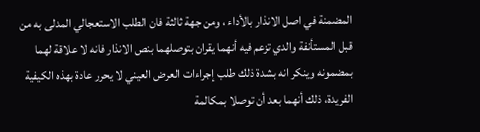المضمنة في اصل الانذار بالأداء ، ومن جهة ثالثة فان الطلب الاستعجالي المدلى به من قبل المستأنفة والدي تزعم فيه أنهما يقران بتوصلهما بنص الانذار فانه لا علاقة لهما بمضمونه وينكر انه بشدة ذلك طلب إجراءات العرض العيني لا يحرر عادة بهذه الكيفية الفريدة، ذلك أنهما بعد أن توصلا بمكالمة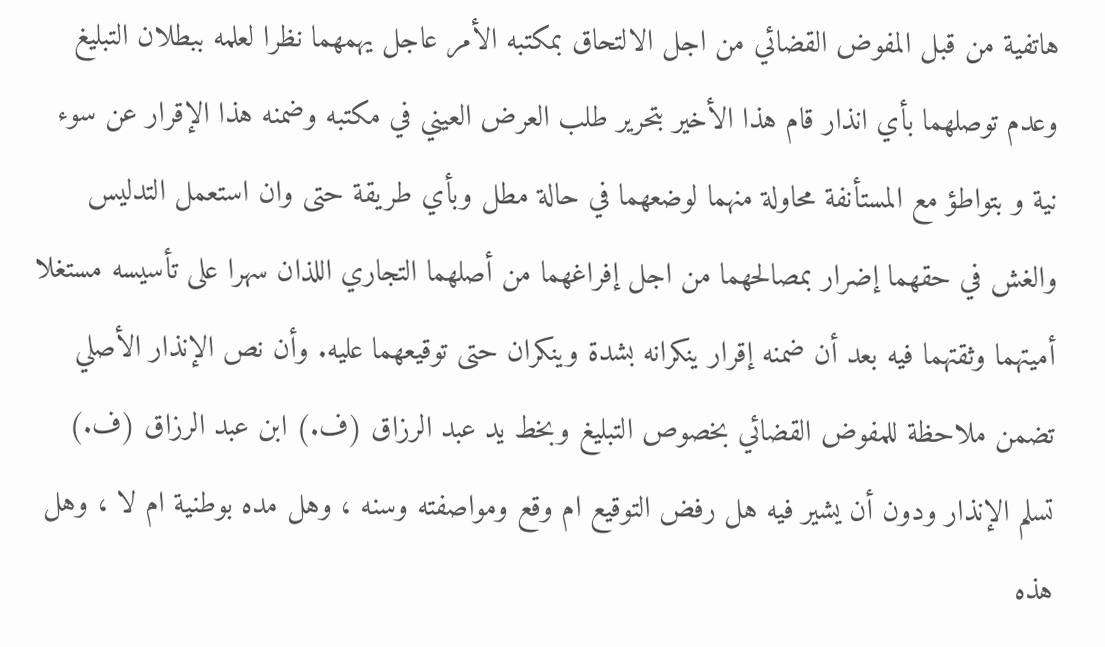هاتفية من قبل المفوض القضائي من اجل الالتحاق بمكتبه الأمر عاجل يهمهما نظرا لعلمه ببطلان التبليغ وعدم توصلهما بأي انذار قام هذا الأخير بتحرير طلب العرض العيني في مكتبه وضمنه هذا الإقرار عن سوء نية و بتواطؤ مع المستأنفة محاولة منهما لوضعهما في حالة مطل وبأي طريقة حتى وان استعمل التدليس والغش في حقهما إضرار بمصالحهما من اجل إفراغهما من أصلهما التجاري اللذان سهرا على تأسيسه مستغلا أميتهما وثقتهما فيه بعد أن ضمنه إقرار ينكرانه بشدة وينكران حتى توقيعهما عليه. وأن نص الإنذار الأصلي تضمن ملاحظة للمفوض القضائي بخصوص التبليغ وبخط يد عبد الرزاق (ف.) ابن عبد الرزاق (ف.) تسلم الإنذار ودون أن يشير فيه هل رفض التوقيع ام وقع ومواصفته وسنه ، وهل مده بوطنية ام لا ، وهل هذه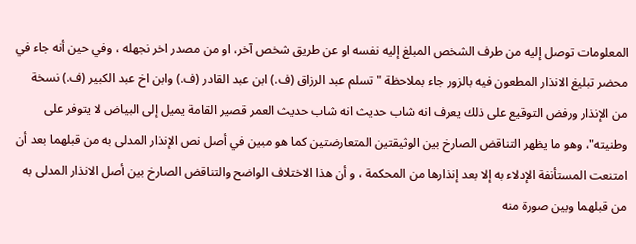المعلومات توصل إليه من طرف الشخص المبلغ إليه نفسه او عن طريق شخص آخر، او من مصدر اخر نجهله ، وفي حين أنه جاء في محضر تبليغ الانذار المطعون فيه بالزور جاء بملاحظة " تسلم عبد الرزاق (ف.) ابن عبد القادر (ف.) وابن اخ عبد الكبير (ف.) نسخة من الإنذار ورفض التوقيع على ذلك يعرف انه شاب حديث انه شاب حديث العمر قصير القامة يميل إلى البياض لا يتوفر على وطنيته"، وهو ما يظهر التناقض الصارخ بين الوثيقتين المتعارضتين كما هو مبين في أصل نص الإنذار المدلى به من قبلهما بعد أن امتنعت المستأنفة الإدلاء به إلا بعد إنذارها من المحكمة ، و أن هذا الاختلاف الواضح والتناقض الصارخ بين أصل الانذار المدلى به من قبلهما وبين صورة منه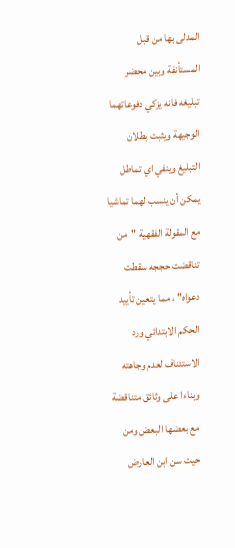المدلى بها من قبل المستأنفة وبين محضر تبليغه فانه يزكي دفوعاتهما الوجيهة ويثبت بطلان التبليغ وينفي اي تماطل يمكن أن ينسب لهما تماشيا مع المقولة الفقهية "من تناقضت حججه سقطت دعواه" ، مما يتعين تأييد الحكم الابتدائي ورد الاستئناف لعدم وجاهته وبناءا على وثائق متناقضة مع بعضها البعض ومن حيت سن ابن العارض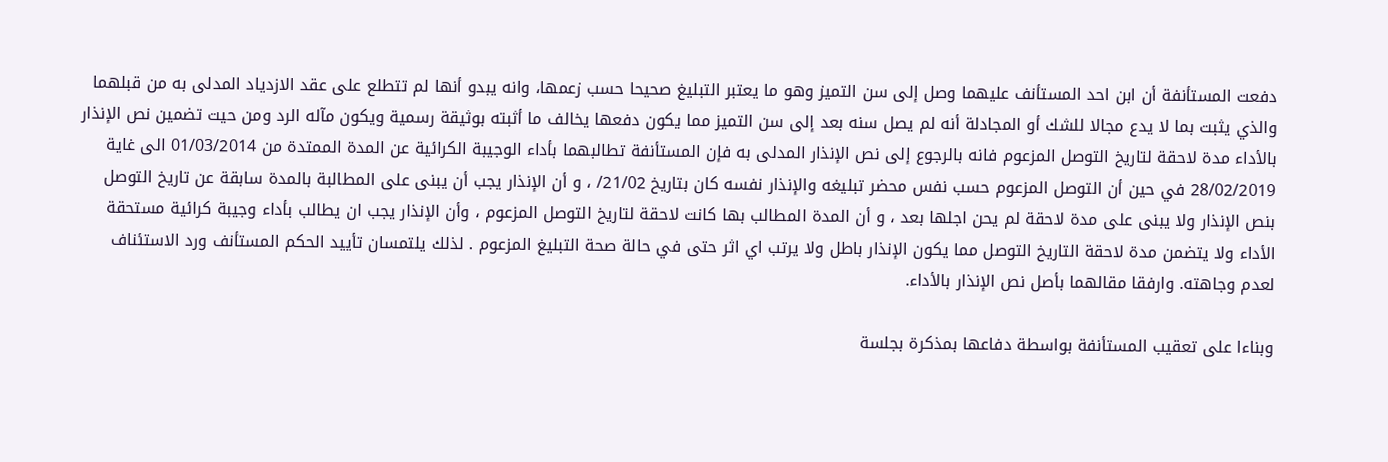دفعت المستأنفة أن ابن احد المستأنف عليهما وصل إلى سن التميز وهو ما يعتبر التبليغ صحيحا حسب زعمها، وانه يبدو أنها لم تتطلع على عقد الازدياد المدلى به من قبلهما والذي يثبت بما لا يدع مجالا للشك أو المجادلة أنه لم يصل سنه بعد إلى سن التميز مما يكون دفعها يخالف ما أثبته بوثيقة رسمية ويكون مآله الرد ومن حيت تضمین نص الإنذار بالأداء مدة لاحقة لتاريخ التوصل المزعوم فانه بالرجوع إلى نص الإنذار المدلى به فإن المستأنفة تطالبهما بأداء الوجيبة الكرائية عن المدة الممتدة من 01/03/2014 الى غاية 28/02/2019 في حين أن التوصل المزعوم حسب نفس محضر تبليغه والإنذار نفسه كان بتاريخ 21/02/ ، و أن الإنذار يجب أن يبنى على المطالبة بالمدة سابقة عن تاريخ التوصل بنص الإنذار ولا يبنى على مدة لاحقة لم يحن اجلها بعد ، و أن المدة المطالب بها كانت لاحقة لتاريخ التوصل المزعوم ، وأن الإنذار يجب ان يطالب بأداء وجيبة كرائية مستحقة الأداء ولا يتضمن مدة لاحقة التاريخ التوصل مما يكون الإنذار باطل ولا يرتب اي اثر حتى في حالة صحة التبليغ المزعوم . لذلك يلتمسان تأييد الحكم المستأنف ورد الاستئناف لعدم وجاهته. وارفقا مقالهما بأصل نص الإنذار بالأداء.

وبناءا على تعقيب المستأنفة بواسطة دفاعها بمذكرة بجلسة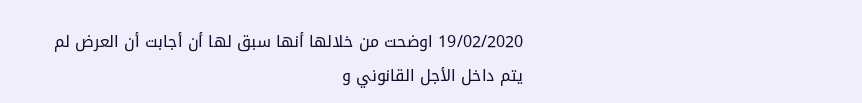19/02/2020 اوضحت من خلالها أنها سبق لها أن أجابت أن العرض لم يتم داخل الأجل القانوني و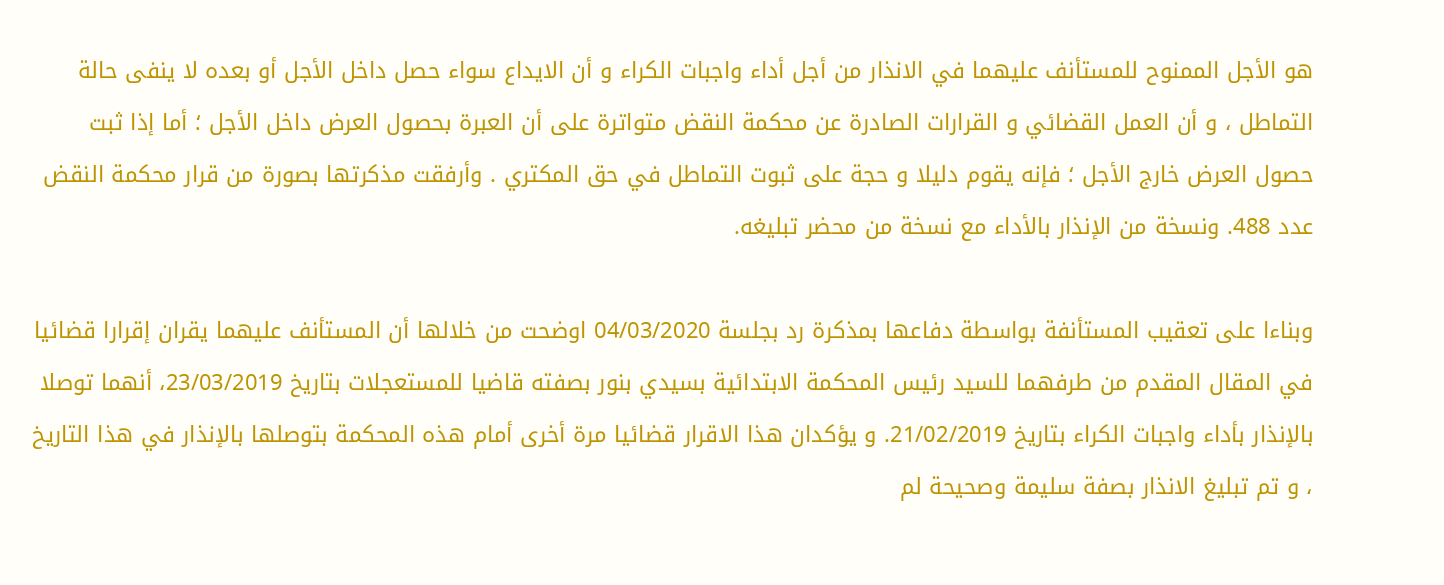هو الأجل الممنوح للمستأنف عليهما في الانذار من أجل أداء واجبات الكراء و أن الايداع سواء حصل داخل الأجل أو بعده لا ينفى حالة التماطل ، و أن العمل القضائي و القرارات الصادرة عن محكمة النقض متواترة على أن العبرة بحصول العرض داخل الأجل ؛ أما إذا ثبت حصول العرض خارج الأجل ؛ فإنه يقوم دليلا و حجة على ثبوت التماطل في حق المكتري . وأرفقت مذكرتها بصورة من قرار محكمة النقض عدد 488. ونسخة من الإنذار بالأداء مع نسخة من محضر تبليغه.

وبناءا على تعقيب المستأنفة بواسطة دفاعها بمذكرة رد بجلسة 04/03/2020 اوضحت من خلالها أن المستأنف عليهما يقران إقرارا قضائيا في المقال المقدم من طرفهما للسيد رئيس المحكمة الابتدائية بسيدي بنور بصفته قاضيا للمستعجلات بتاريخ 23/03/2019، أنهما توصلا بالإنذار بأداء واجبات الكراء بتاريخ 21/02/2019. و يؤكدان هذا الاقرار قضائيا مرة أخرى أمام هذه المحكمة بتوصلها بالإنذار في هذا التاريخ ، و تم تبليغ الانذار بصفة سليمة وصحيحة لم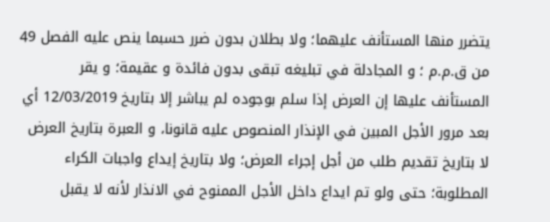يتضرر منها المستأنف عليهما؛ ولا بطلان بدون ضرر حسبما ينص عليه الفصل 49 من ق.م.م ؛ و المجادلة في تبليغه تبقى بدون فائدة و عقيمة؛ و يقر المستأنف عليها إن العرض إذا سلم بوجوده لم يباشر إلا بتاريخ 12/03/2019 أي بعد مرور الأجل المبين في الإنذار المنصوص عليه قانونا، و العبرة بتاريخ العرض لا بتاريخ تقديم طلب من أجل إجراء العرض؛ ولا بتاريخ إيداع واجبات الكراء المطلوبة؛ حتى ولو تم ايداع داخل الأجل الممنوح في الانذار لأنه لا يقبل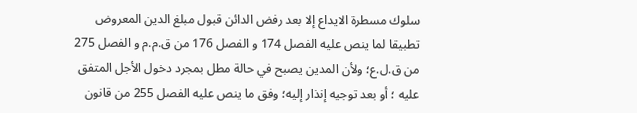سلوك مسطرة الايداع إلا بعد رفض الدائن قبول مبلغ الدين المعروض تطبيقا لما ينص عليه الفصل 174 و الفصل 176 من ق.م.م و الفصل 275 من ق.ل.ع؛ ولأن المدين يصبح في حالة مطل بمجرد دخول الأجل المتفق عليه ؛ أو بعد توجيه إنذار إليه؛ وفق ما ينص عليه الفصل 255 من قانون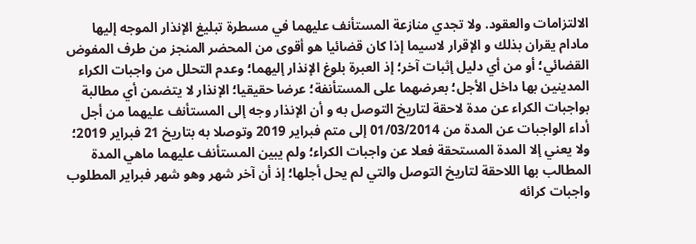الالتزامات والعقود. ولا تجدي منازعة المستأنف عليهما في مسطرة تبليغ الإنذار الموجه إليها مادام يقران بذلك و الإقرار لاسيما إذا كان قضائيا هو أقوى من المحضر المنجز من طرف المفوض القضائي؛ أو من أي دليل إثبات آخر؛ إذ العبرة بلوغ الإنذار إليهما؛ وعدم التحلل من واجبات الكراء المدينين بها داخل الأجل؛ بعرضهما على المستأنفة؛ عرضا حقيقيا؛ الإنذار لا يتضمن أي مطالبة بواجبات الكراء عن مدة لاحقة لتاريخ التوصل به و أن الإنذار وجه إلى المستأنف عليهما من أجل أداء الواجبات عن المدة من 01/03/2014 إلى متم فبراير 2019 وتوصلا به بتاريخ 21 فبراير 2019؛ ولا يعني إلا المدة المستحقة فعلا عن واجبات الكراء؛ ولم يبين المستأنف عليهما ماهي المدة المطالب بها اللاحقة لتاريخ التوصل والتي لم يحل أجلها؛ إذ أن آخر شهر وهو شهر فبراير المطلوب واجبات کرائه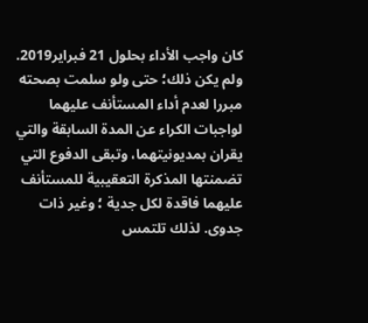كان واجب الأداء بحلول 21 فبراير2019. ولم يكن ذلك؛ حتى ولو سلمت بصحته مبررا لعدم أداء المستأنف عليهما لواجبات الكراء عن المدة السابقة والتي يقران بمديونيتهما، وتبقى الدفوع التي تضمنتها المذكرة التعقيبية للمستأنف عليهما فاقدة لكل جدية ؛ وغير ذات جدوى. لذلك تلتمس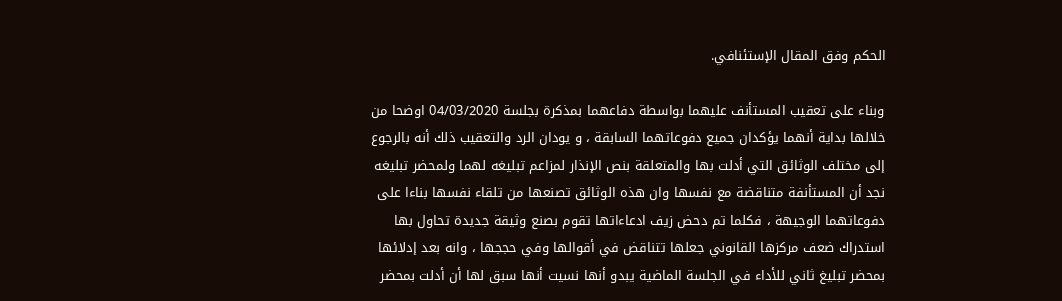الحكم وفق المقال الإستئنافي.

وبناء على تعقيب المستأنف عليهما بواسطة دفاعهما بمذكرة بجلسة 04/03/2020 اوضحا من خلالها بداية أنهما يؤكدان جميع دفوعاتهما السابقة ، و يودان الرد والتعقيب ذلك أنه بالرجوع إلى مختلف الوثائق التي أدلت بها والمتعلقة بنص الإنذار لمزاعم تبليغه لهما ولمحضر تبليغه نجد أن المستأنفة متناقضة مع نفسها وان هذه الوثائق تصنعها من تلقاء نفسها بناءا على دفوعاتهما الوجيهة ، فكلما تم دحض زيف ادعاءاتها تقوم بصنع وثيقة جديدة تحاول بها استدراك ضعف مركزها القانوني جعلها تتناقض في أقوالها وفي حججها ، وانه بعد إدلائها بمحضر تبليغ ثاني للأداء في الجلسة الماضية يبدو أنها نسيت أنها سبق لها أن أدلت بمحضر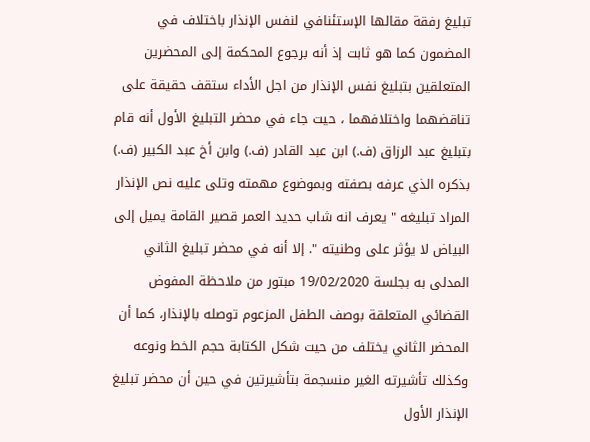تبلیغ رفقة مقالها الإستئنافي لنفس الإنذار باختلاف في المضمون كما هو ثابت إذ أنه برجوع المحكمة إلى المحضرين المتعلقين بتبليغ نفس الإنذار من اجل الأداء ستقف حقيقة على تناقضهما واختلافهما ، حيت جاء في محضر التبليغ الأول أنه قام بتبليغ عبد الرزاق (ف.) ابن عبد القادر (ف.) وابن أخ عبد الكبير (ف.) بذكره الذي عرفه بصفته وبموضوع مهمته وتلى عليه نص الإنذار المراد تبليغه " يعرف انه شاب حديد العمر قصير القامة يميل إلى البياض لا يؤثر على وطنيته ". إلا أنه في محضر تبليغ الثاني المدلی به بجلسة 19/02/2020 مبتور من ملاحظة المفوض القضائي المتعلقة بوصف الطفل المزعوم توصله بالإنذار، كما أن المحضر الثاني يختلف من حيت شكل الكتابة حجم الخط ونوعه وكذلك تأشيرته الغير منسجمة بتأشيرتين في حين أن محضر تبليغ الإنذار الأول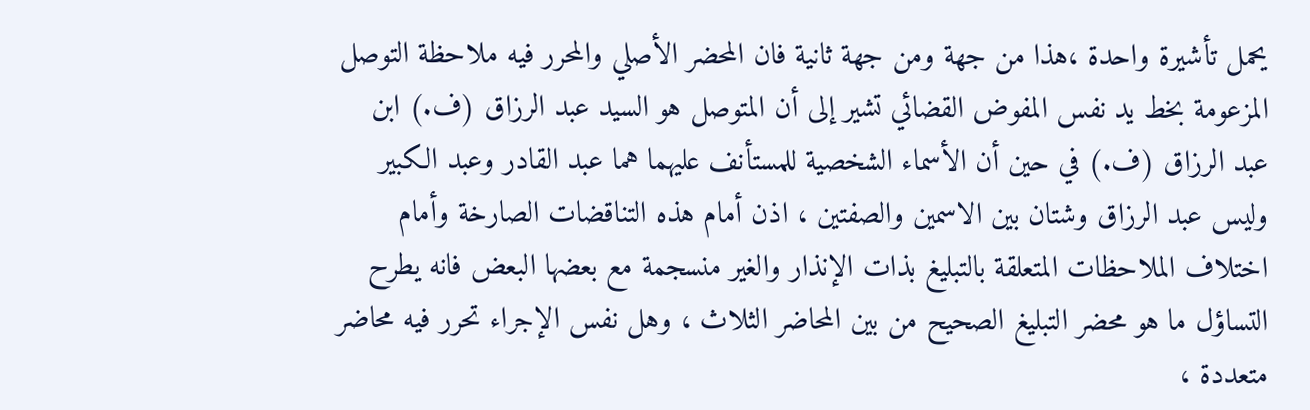يحمل تأشيرة واحدة ،هذا من جهة ومن جهة ثانية فان المحضر الأصلي والمحرر فيه ملاحظة التوصل المزعومة بخط يد نفس المفوض القضائي تشير إلى أن المتوصل هو السيد عبد الرزاق (ف.) ابن عبد الرزاق (ف.) في حين أن الأسماء الشخصية للمستأنف عليهما هما عبد القادر وعبد الكبير وليس عبد الرزاق وشتان بين الاسمين والصفتين ، اذن أمام هذه التناقضات الصارخة وأمام اختلاف الملاحظات المتعلقة بالتبليغ بذات الإنذار والغير منسجمة مع بعضها البعض فانه يطرح التساؤل ما هو محضر التبليغ الصحيح من بين المحاضر الثلاث ، وهل نفس الإجراء تحرر فيه محاضر متعددة ،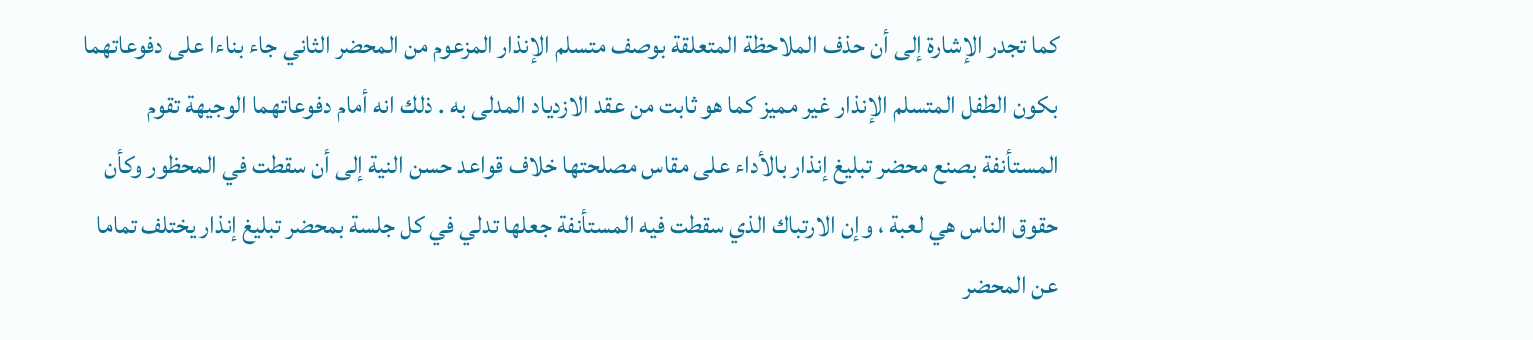كما تجدر الإشارة إلى أن حذف الملاحظة المتعلقة بوصف متسلم الإنذار المزعوم من المحضر الثاني جاء بناءا على دفوعاتهما بكون الطفل المتسلم الإنذار غير مميز كما هو ثابت من عقد الازدياد المدلى به . ذلك انه أمام دفوعاتهما الوجيهة تقوم المستأنفة بصنع محضر تبليغ إنذار بالأداء على مقاس مصلحتها خلاف قواعد حسن النية إلى أن سقطت في المحظور وكأن حقوق الناس هي لعبة ، وإن الارتباك الذي سقطت فيه المستأنفة جعلها تدلي في كل جلسة بمحضر تبليغ إنذار يختلف تماما عن المحضر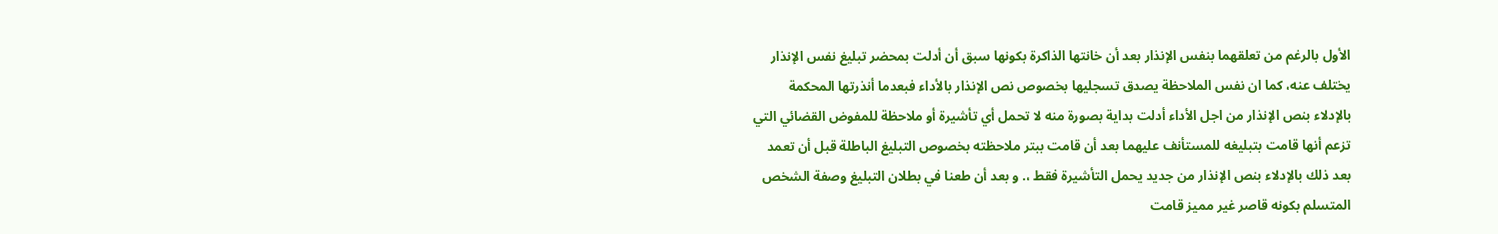الأول بالرغم من تعلقهما بنفس الإنذار بعد أن خانتها الذاكرة بكونها سبق أن أدلت بمحضر تبليغ نفس الإنذار يختلف عنه، كما ان نفس الملاحظة يصدق تسجليها بخصوص نص الإنذار بالأداء فبعدما أنذرتها المحكمة بالإدلاء بنص الإنذار من اجل الأداء أدلت بداية بصورة منه لا تحمل أي تأشيرة أو ملاحظة للمفوض القضائي التي تزعم أنها قامت بتبليغه للمستأنف عليهما بعد أن قامت ببتر ملاحظته بخصوص التبليغ الباطلة قبل أن تعمد بعد ذلك بالإدلاء بنص الإنذار من جديد يحمل التأشيرة فقط ،. و بعد أن طعنا في بطلان التبليغ وصفة الشخص المتسلم بكونه قاصر غير مميز قامت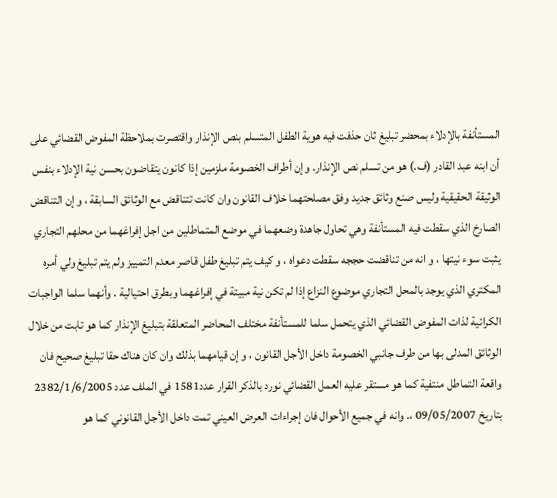المستأنفة بالإدلاء بمحضر تبليغ ثان حذفت فيه هوية الطفل المتسلم بنص الإنذار واقتصرت بملاحظة المفوض القضائي على أن ابنه عبد القادر (ف.) هو من تسلم نص الإنذار. وإن أطراف الخصومة ملزمین إذا كانون يتقاضون بحسن نية الإدلاء بنفس الوثيقة الحقيقية وليس صنع وثائق جديد وفق مصلحتهما خلاف القانون وان كانت تتناقض مع الوثائق السابقة ، و إن التناقض الصارخ الذي سقطت فيه المستأنفة وهي تحاول جاهدة وضعهما في موضع المتماطلين من اجل إفراغهما من محلهم التجاري يثبت سوء نيتها ، و انه من تناقضت حججه سقطت دعواه ، و كيف يتم تبليغ طفل قاصر معدم التمييز ولم يتم تبليغ ولي أمره المكتري الذي يوجد بالمحل التجاري موضوع النزاع إذا لم تكن نية مبيتة في إفراغهما وبطرق احتيالية . وأنهما سلما الواجبات الكرائية لذات المفوض القضائي الذي يتحمل سلما للمستأنفة مختلف المحاضر المتعلقة بتبليغ الإنذار كما هو تابت من خلال الوثائق المدلى بها من طرف جانبي الخصومة داخل الأجل القانون ، و إن قيامهما بذلك وان كان هناك حقا تبلیغ صحیح فان واقعة التماطل منتفية كما هو مستقر عليه العمل القضائي نورد بالذكر القرار عدد1581 في الملف عدد 2382/1/6/2005 بتاريخ 09/05/2007 ،. وانه في جميع الأحوال فان إجراءات العرض العيني تمت داخل الأجل القانوني كما هو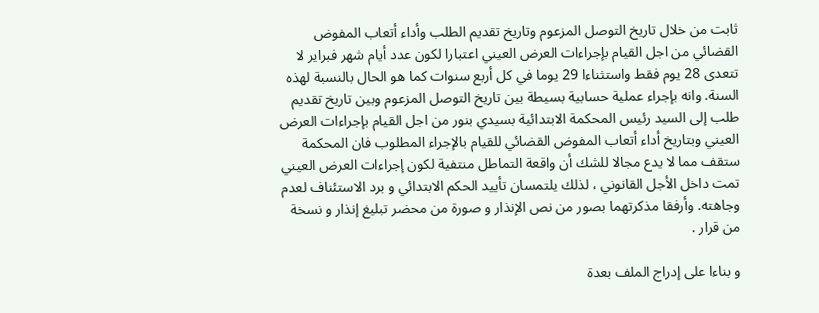ثابت من خلال تاريخ التوصل المزعوم وتاريخ تقديم الطلب وأداء أتعاب المفوض القضائي من اجل القيام بإجراءات العرض العيني اعتبارا لكون عدد أيام شهر فبراير لا تتعدى 28 يوم فقط واستثناءا 29 يوما في كل أربع سنوات كما هو الحال بالنسبة لهذه السنة. وانه بإجراء عملية حسابية بسيطة بين تاريخ التوصل المزعوم وبين تاريخ تقديم طلب إلى السيد رئيس المحكمة الابتدائية بسيدي بنور من اجل القيام بإجراءات العرض العيني وبتاريخ أداء أتعاب المفوض القضائي للقيام بالإجراء المطلوب فان المحكمة ستقف مما لا يدع مجالا للشك أن واقعة التماطل منتفية لكون إجراءات العرض العيني تمت داخل الأجل القانوني ، لذلك يلتمسان تأييد الحكم الابتدائي و برد الاستئناف لعدم وجاهته. وأرفقا مذكرتهما بصور من نص الإنذار و صورة من محضر تبليغ إنذار و نسخة من قرار .

و بناءا على إدراج الملف بعدة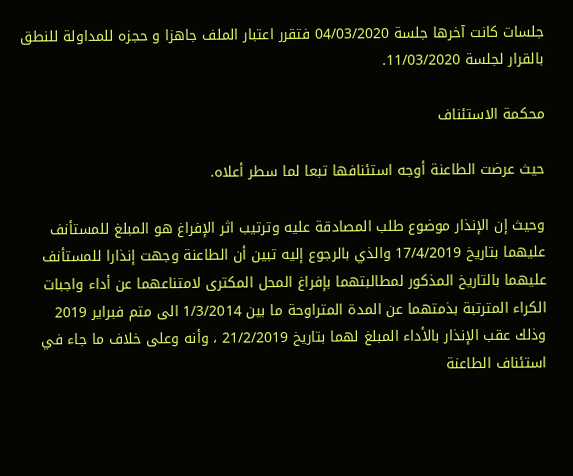جلسات كانت آخرها جلسة 04/03/2020 فتقرر اعتبار الملف جاهزا و حجزه للمداولة للنطق بالقرار لجلسة 11/03/2020.

محكمة الاستئناف

حيث عرضت الطاعنة أوجه استئنافها تبعا لما سطر أعلاه.

وحيث إن الإنذار موضوع طلب المصادقة عليه وترتيب اثر الإفراغ هو المبلغ للمستأنف عليهما بتاريخ 17/4/2019 والذي بالرجوع إليه تبين أن الطاعنة وجهت إنذارا للمستأنف عليهما بالتاريخ المذكور لمطالبتهما بإفراغ المحل المكترى لامتناعهما عن أداء واجبات الكراء المترتبة بذمتهما عن المدة المتراوحة ما بين 1/3/2014 الى متم فبراير 2019 وذلك عقب الإنذار بالأداء المبلغ لهما بتاريخ 21/2/2019 ، وأنه وعلى خلاف ما جاء في استئناف الطاعنة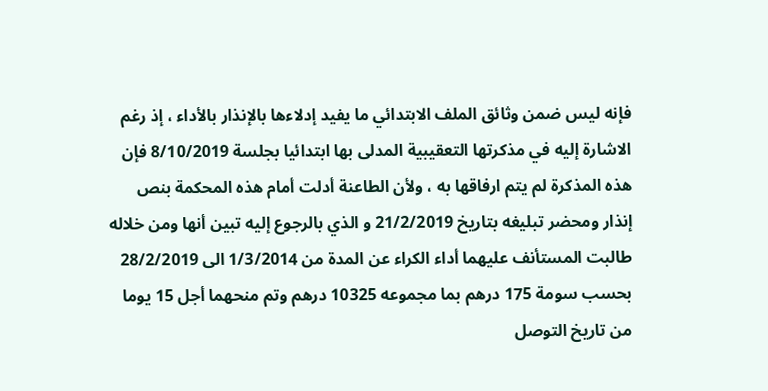فإنه ليس ضمن وثائق الملف الابتدائي ما يفيد إدلاءها بالإنذار بالأداء ، إذ رغم الاشارة إليه في مذكرتها التعقيبية المدلى بها ابتدائيا بجلسة 8/10/2019 فإن هذه المذكرة لم يتم ارفاقها به ، ولأن الطاعنة أدلت أمام هذه المحكمة بنص إنذار ومحضر تبليغه بتاريخ 21/2/2019 و الذي بالرجوع إليه تبين أنها ومن خلاله طالبت المستأنف عليهما أداء الكراء عن المدة من 1/3/2014 الى 28/2/2019 بحسب سومة 175 درهم بما مجموعه 10325 درهم وتم منحهما أجل 15 يوما من تاريخ التوصل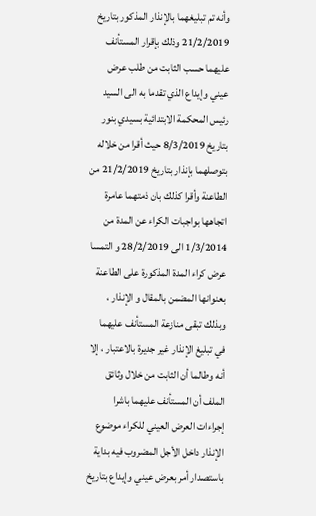وأنه تم تبليغهما بالإنذار المذكور بتاريخ 21/2/2019 وذلك بإقرار المستأنف عليهما حسب الثابت من طلب عرض عيني وإيداع الذي تقدما به الى السيد رئيس المحكمة الابتدائية بسيدي بنور بتاريخ 8/3/2019 حيث أقرا من خلاله بتوصلهما بإنذار بتاريخ 21/2/2019 من الطاعنة وأقرا كذلك بان ذمتهما عامرة اتجاهها بواجبات الكراء عن المدة من 1/3/2014 الى 28/2/2019 و التمسا عرض كراء المدة المذكورة على الطاعنة بعنوانها المضمن بالمقال و الإنذار ، وبذلك تبقى منازعة المستأنف عليهما في تبليغ الإنذار غير جديرة بالاعتبار ، إلا أنه وطالما أن الثابت من خلال وثائق الملف أن المستأنف عليهما باشرا إجراءات العرض العيني للكراء موضوع الإنذار داخل الأجل المضروب فيه بداية باستصدار أمر بعرض عيني وإيداع بتاريخ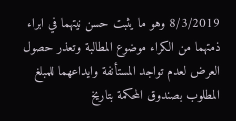8/3/2019 وهو ما يثبت حسن نيتهما في ابراء ذمتهما من الكراء موضوع المطالبة وتعذر حصول العرض لعدم تواجد المستأنفة وايداعهما للمبلغ المطلوب بصندوق المحكمة بتاريخ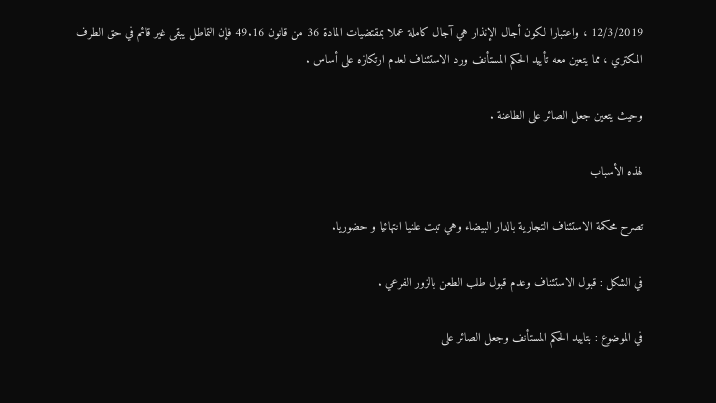12/3/2019 ، واعتبارا لكون أجال الإنذار هي آجال كاملة عملا بمقتضيات المادة 36 من قانون 49.16 فإن التماطل يبقى غير قائم في حق الطرف المكتري ، مما يتعين معه تأييد الحكم المستأنف ورد الاستئناف لعدم ارتكازه على أساس .

وحيث يتعين جعل الصائر على الطاعنة .

لهذه الأسباب

تصرح محكمة الاستئناف التجارية بالدار البيضاء وهي تبت علنيا انتهائيا و حضوريا.

في الشكل : قبول الاستئناف وعدم قبول طلب الطعن بالزور الفرعي .

في الموضوع : بتاييد الحكم المستأنف وجعل الصائر على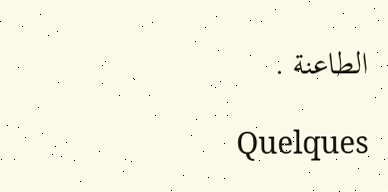الطاعنة .

Quelques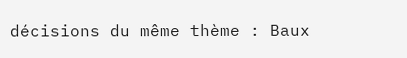décisions du même thème : Baux